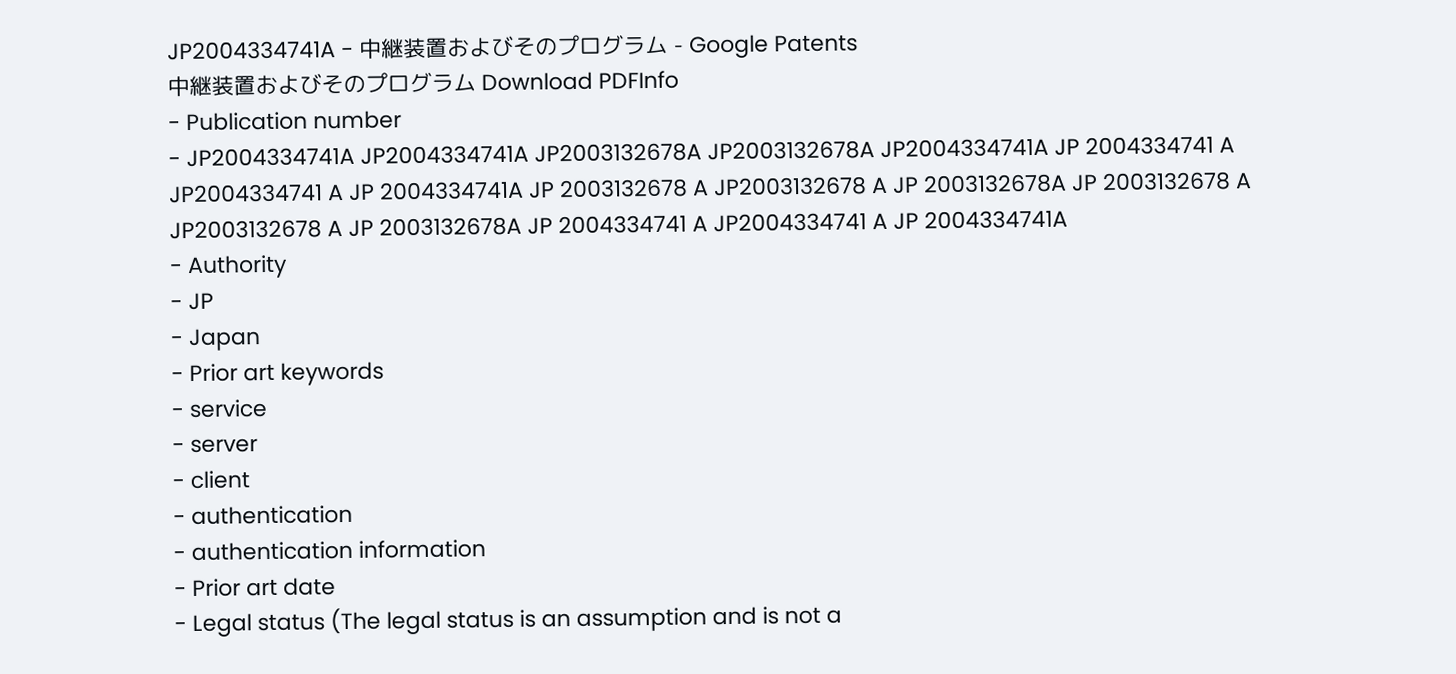JP2004334741A - 中継装置およびそのプログラム - Google Patents
中継装置およびそのプログラム Download PDFInfo
- Publication number
- JP2004334741A JP2004334741A JP2003132678A JP2003132678A JP2004334741A JP 2004334741 A JP2004334741 A JP 2004334741A JP 2003132678 A JP2003132678 A JP 2003132678A JP 2003132678 A JP2003132678 A JP 2003132678A JP 2004334741 A JP2004334741 A JP 2004334741A
- Authority
- JP
- Japan
- Prior art keywords
- service
- server
- client
- authentication
- authentication information
- Prior art date
- Legal status (The legal status is an assumption and is not a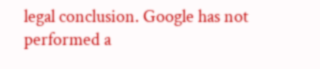legal conclusion. Google has not performed a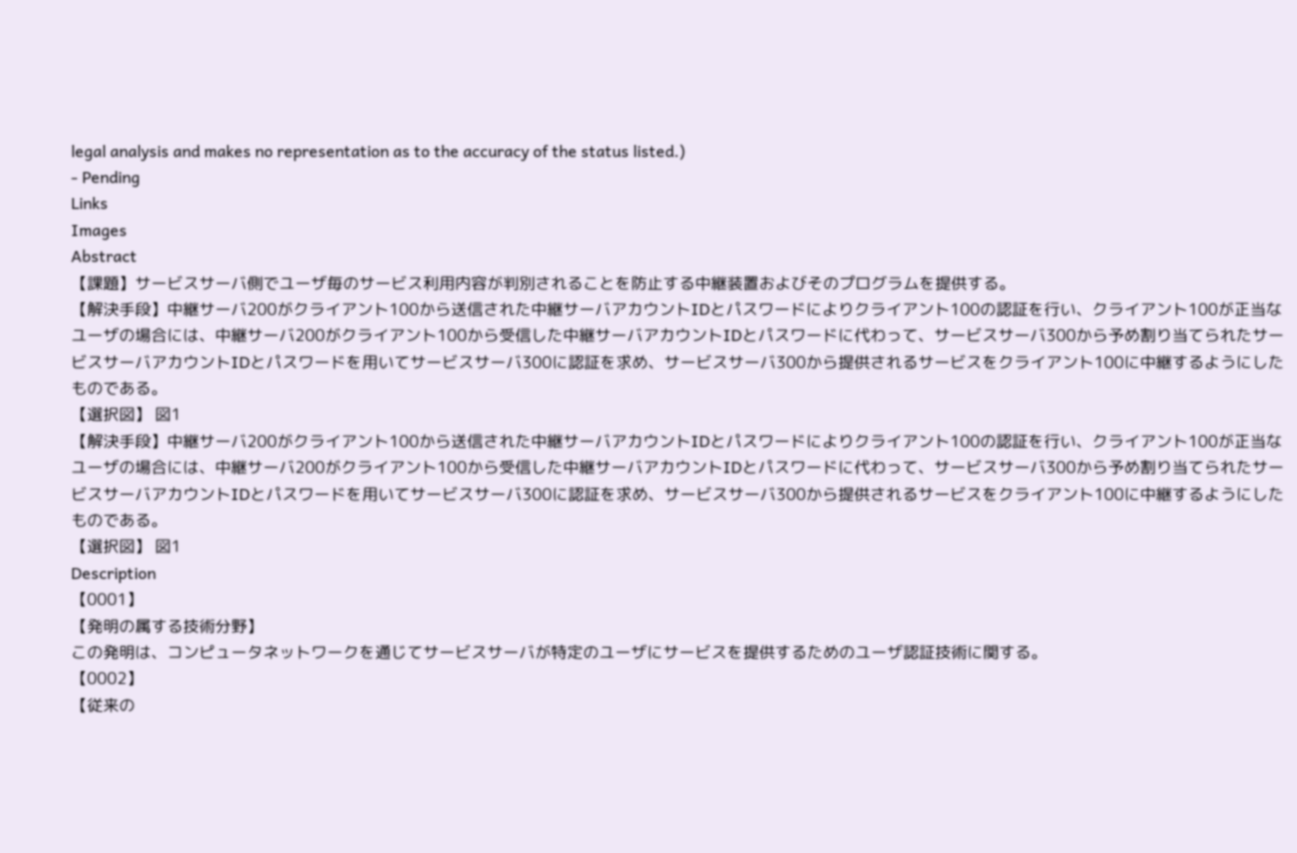legal analysis and makes no representation as to the accuracy of the status listed.)
- Pending
Links
Images
Abstract
【課題】サービスサーバ側でユーザ毎のサービス利用内容が判別されることを防止する中継装置およびそのプログラムを提供する。
【解決手段】中継サーバ200がクライアント100から送信された中継サーバアカウントIDとパスワードによりクライアント100の認証を行い、クライアント100が正当なユーザの場合には、中継サーバ200がクライアント100から受信した中継サーバアカウントIDとパスワードに代わって、サービスサーバ300から予め割り当てられたサービスサーバアカウントIDとパスワードを用いてサービスサーバ300に認証を求め、サービスサーバ300から提供されるサービスをクライアント100に中継するようにしたものである。
【選択図】 図1
【解決手段】中継サーバ200がクライアント100から送信された中継サーバアカウントIDとパスワードによりクライアント100の認証を行い、クライアント100が正当なユーザの場合には、中継サーバ200がクライアント100から受信した中継サーバアカウントIDとパスワードに代わって、サービスサーバ300から予め割り当てられたサービスサーバアカウントIDとパスワードを用いてサービスサーバ300に認証を求め、サービスサーバ300から提供されるサービスをクライアント100に中継するようにしたものである。
【選択図】 図1
Description
【0001】
【発明の属する技術分野】
この発明は、コンピュータネットワークを通じてサービスサーバが特定のユーザにサービスを提供するためのユーザ認証技術に関する。
【0002】
【従来の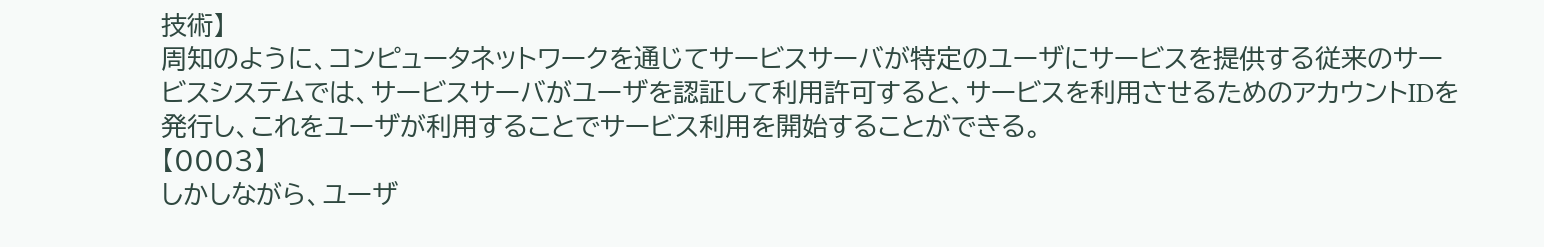技術】
周知のように、コンピュータネットワークを通じてサービスサーバが特定のユーザにサービスを提供する従来のサービスシステムでは、サービスサーバがユーザを認証して利用許可すると、サービスを利用させるためのアカウントIDを発行し、これをユーザが利用することでサービス利用を開始することができる。
【0003】
しかしながら、ユーザ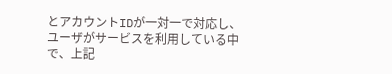とアカウントIDが一対一で対応し、ユーザがサービスを利用している中で、上記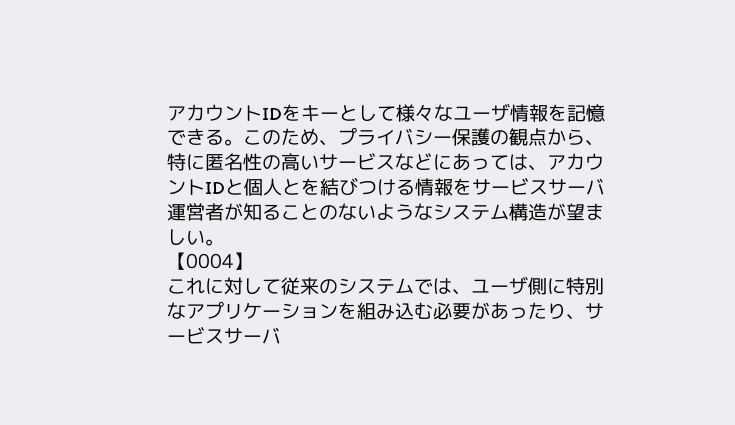アカウントIDをキーとして様々なユーザ情報を記憶できる。このため、プライバシー保護の観点から、特に匿名性の高いサービスなどにあっては、アカウントIDと個人とを結びつける情報をサービスサーバ運営者が知ることのないようなシステム構造が望ましい。
【0004】
これに対して従来のシステムでは、ユーザ側に特別なアプリケーションを組み込む必要があったり、サービスサーバ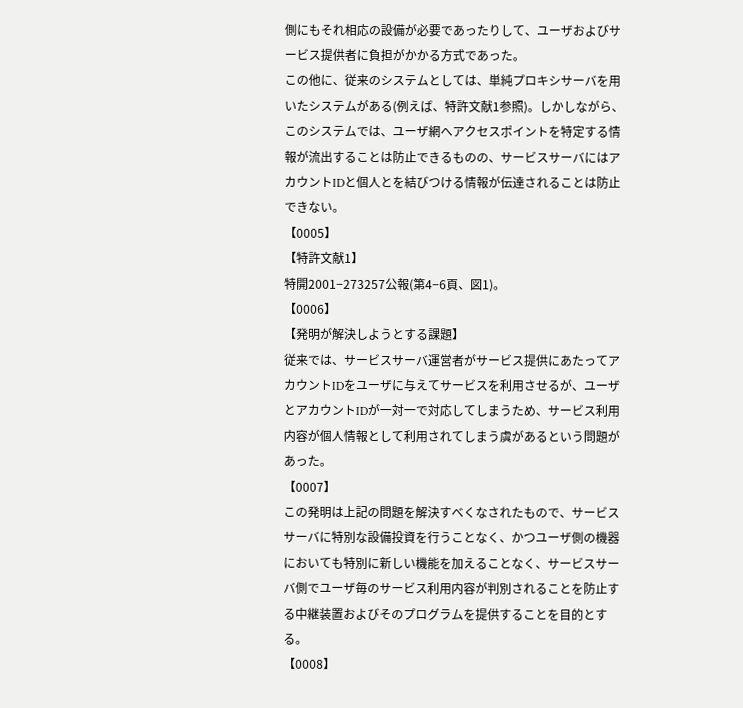側にもそれ相応の設備が必要であったりして、ユーザおよびサービス提供者に負担がかかる方式であった。
この他に、従来のシステムとしては、単純プロキシサーバを用いたシステムがある(例えば、特許文献1参照)。しかしながら、このシステムでは、ユーザ網へアクセスポイントを特定する情報が流出することは防止できるものの、サービスサーバにはアカウントIDと個人とを結びつける情報が伝達されることは防止できない。
【0005】
【特許文献1】
特開2001−273257公報(第4−6頁、図1)。
【0006】
【発明が解決しようとする課題】
従来では、サービスサーバ運営者がサービス提供にあたってアカウントIDをユーザに与えてサービスを利用させるが、ユーザとアカウントIDが一対一で対応してしまうため、サービス利用内容が個人情報として利用されてしまう虞があるという問題があった。
【0007】
この発明は上記の問題を解決すべくなされたもので、サービスサーバに特別な設備投資を行うことなく、かつユーザ側の機器においても特別に新しい機能を加えることなく、サービスサーバ側でユーザ毎のサービス利用内容が判別されることを防止する中継装置およびそのプログラムを提供することを目的とする。
【0008】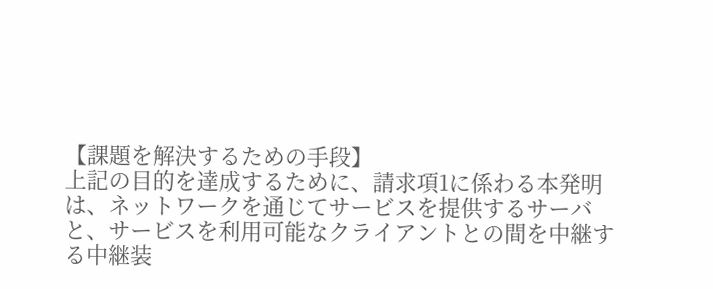【課題を解決するための手段】
上記の目的を達成するために、請求項1に係わる本発明は、ネットワークを通じてサービスを提供するサーバと、サービスを利用可能なクライアントとの間を中継する中継装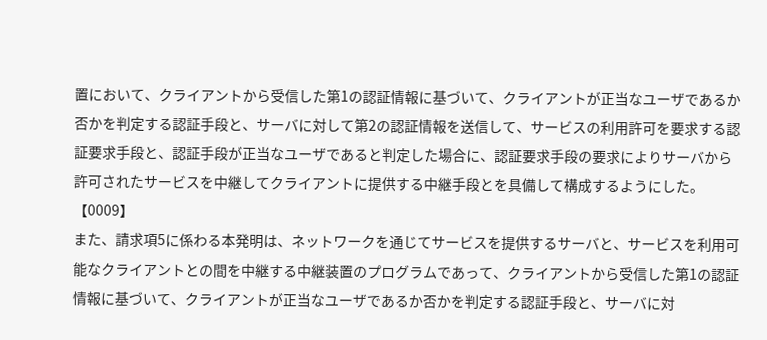置において、クライアントから受信した第1の認証情報に基づいて、クライアントが正当なユーザであるか否かを判定する認証手段と、サーバに対して第2の認証情報を送信して、サービスの利用許可を要求する認証要求手段と、認証手段が正当なユーザであると判定した場合に、認証要求手段の要求によりサーバから許可されたサービスを中継してクライアントに提供する中継手段とを具備して構成するようにした。
【0009】
また、請求項5に係わる本発明は、ネットワークを通じてサービスを提供するサーバと、サービスを利用可能なクライアントとの間を中継する中継装置のプログラムであって、クライアントから受信した第1の認証情報に基づいて、クライアントが正当なユーザであるか否かを判定する認証手段と、サーバに対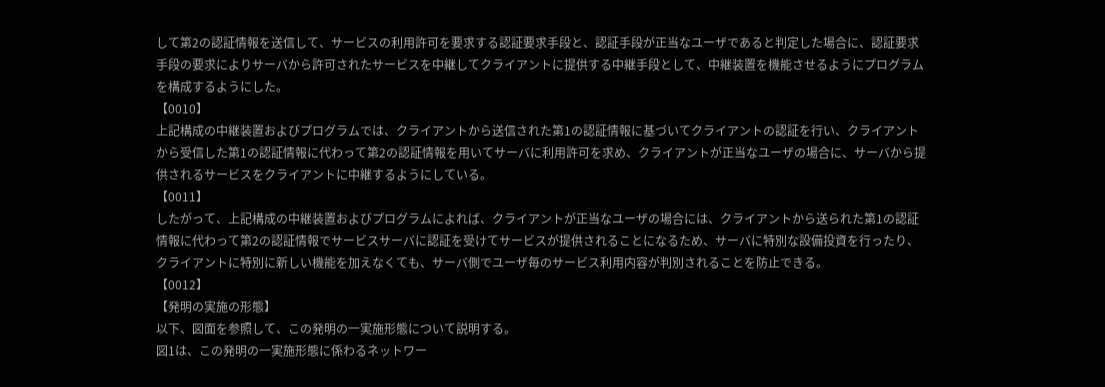して第2の認証情報を送信して、サービスの利用許可を要求する認証要求手段と、認証手段が正当なユーザであると判定した場合に、認証要求手段の要求によりサーバから許可されたサービスを中継してクライアントに提供する中継手段として、中継装置を機能させるようにプログラムを構成するようにした。
【0010】
上記構成の中継装置およびプログラムでは、クライアントから送信された第1の認証情報に基づいてクライアントの認証を行い、クライアントから受信した第1の認証情報に代わって第2の認証情報を用いてサーバに利用許可を求め、クライアントが正当なユーザの場合に、サーバから提供されるサービスをクライアントに中継するようにしている。
【0011】
したがって、上記構成の中継装置およびプログラムによれば、クライアントが正当なユーザの場合には、クライアントから送られた第1の認証情報に代わって第2の認証情報でサービスサーバに認証を受けてサービスが提供されることになるため、サーバに特別な設備投資を行ったり、クライアントに特別に新しい機能を加えなくても、サーバ側でユーザ毎のサービス利用内容が判別されることを防止できる。
【0012】
【発明の実施の形態】
以下、図面を参照して、この発明の一実施形態について説明する。
図1は、この発明の一実施形態に係わるネットワー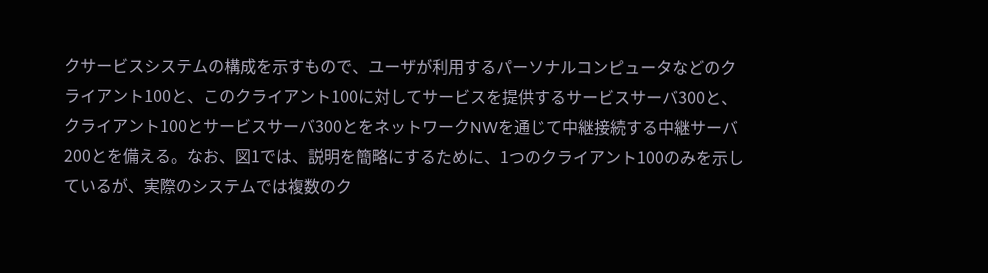クサービスシステムの構成を示すもので、ユーザが利用するパーソナルコンピュータなどのクライアント100と、このクライアント100に対してサービスを提供するサービスサーバ300と、クライアント100とサービスサーバ300とをネットワークNWを通じて中継接続する中継サーバ200とを備える。なお、図1では、説明を簡略にするために、1つのクライアント100のみを示しているが、実際のシステムでは複数のク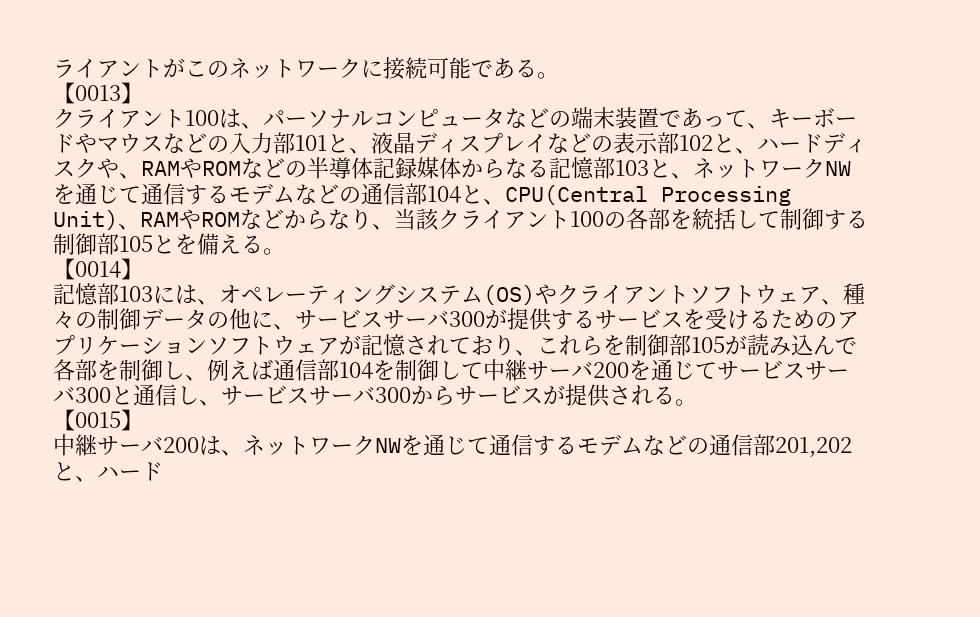ライアントがこのネットワークに接続可能である。
【0013】
クライアント100は、パーソナルコンピュータなどの端末装置であって、キーボードやマウスなどの入力部101と、液晶ディスプレイなどの表示部102と、ハードディスクや、RAMやROMなどの半導体記録媒体からなる記憶部103と、ネットワークNWを通じて通信するモデムなどの通信部104と、CPU(Central Processing Unit)、RAMやROMなどからなり、当該クライアント100の各部を統括して制御する制御部105とを備える。
【0014】
記憶部103には、オペレーティングシステム(OS)やクライアントソフトウェア、種々の制御データの他に、サービスサーバ300が提供するサービスを受けるためのアプリケーションソフトウェアが記憶されており、これらを制御部105が読み込んで各部を制御し、例えば通信部104を制御して中継サーバ200を通じてサービスサーバ300と通信し、サービスサーバ300からサービスが提供される。
【0015】
中継サーバ200は、ネットワークNWを通じて通信するモデムなどの通信部201,202と、ハード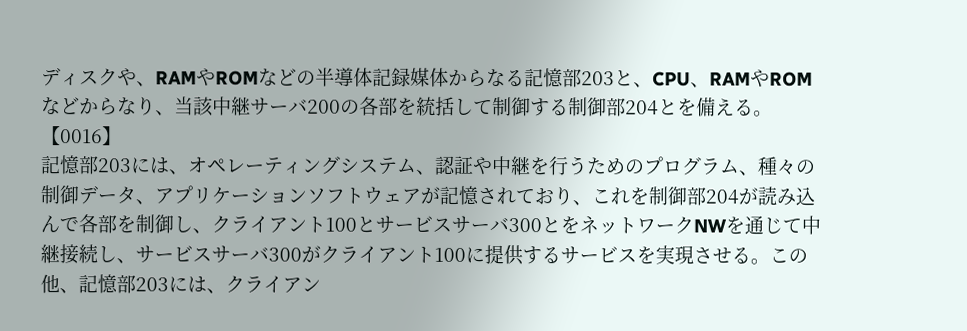ディスクや、RAMやROMなどの半導体記録媒体からなる記憶部203と、CPU、RAMやROMなどからなり、当該中継サーバ200の各部を統括して制御する制御部204とを備える。
【0016】
記憶部203には、オペレーティングシステム、認証や中継を行うためのプログラム、種々の制御データ、アプリケーションソフトウェアが記憶されており、これを制御部204が読み込んで各部を制御し、クライアント100とサービスサーバ300とをネットワークNWを通じて中継接続し、サービスサーバ300がクライアント100に提供するサービスを実現させる。この他、記憶部203には、クライアン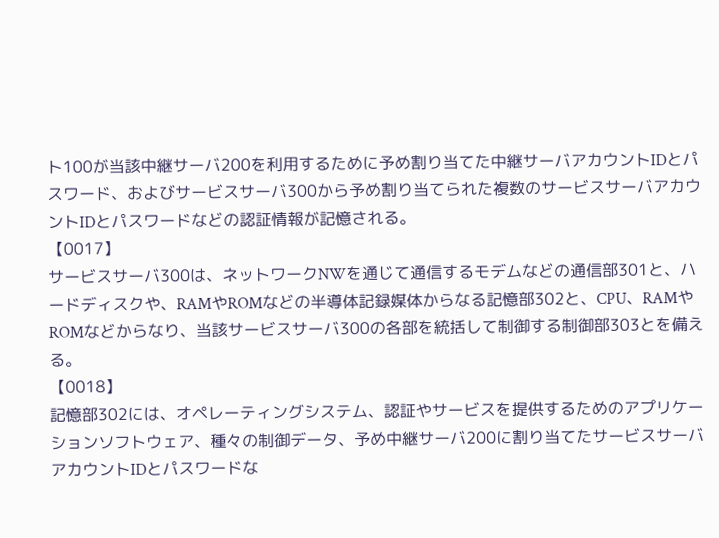ト100が当該中継サーバ200を利用するために予め割り当てた中継サーバアカウントIDとパスワード、およびサービスサーバ300から予め割り当てられた複数のサービスサーバアカウントIDとパスワードなどの認証情報が記憶される。
【0017】
サービスサーバ300は、ネットワークNWを通じて通信するモデムなどの通信部301と、ハードディスクや、RAMやROMなどの半導体記録媒体からなる記憶部302と、CPU、RAMやROMなどからなり、当該サービスサーバ300の各部を統括して制御する制御部303とを備える。
【0018】
記憶部302には、オペレーティングシステム、認証やサービスを提供するためのアプリケーションソフトウェア、種々の制御データ、予め中継サーバ200に割り当てたサービスサーバアカウントIDとパスワードな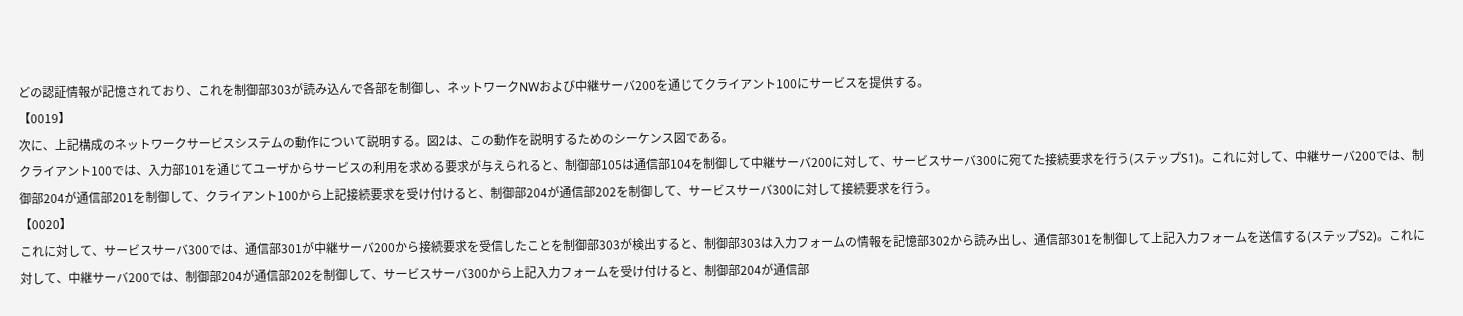どの認証情報が記憶されており、これを制御部303が読み込んで各部を制御し、ネットワークNWおよび中継サーバ200を通じてクライアント100にサービスを提供する。
【0019】
次に、上記構成のネットワークサービスシステムの動作について説明する。図2は、この動作を説明するためのシーケンス図である。
クライアント100では、入力部101を通じてユーザからサービスの利用を求める要求が与えられると、制御部105は通信部104を制御して中継サーバ200に対して、サービスサーバ300に宛てた接続要求を行う(ステップS1)。これに対して、中継サーバ200では、制御部204が通信部201を制御して、クライアント100から上記接続要求を受け付けると、制御部204が通信部202を制御して、サービスサーバ300に対して接続要求を行う。
【0020】
これに対して、サービスサーバ300では、通信部301が中継サーバ200から接続要求を受信したことを制御部303が検出すると、制御部303は入力フォームの情報を記憶部302から読み出し、通信部301を制御して上記入力フォームを送信する(ステップS2)。これに対して、中継サーバ200では、制御部204が通信部202を制御して、サービスサーバ300から上記入力フォームを受け付けると、制御部204が通信部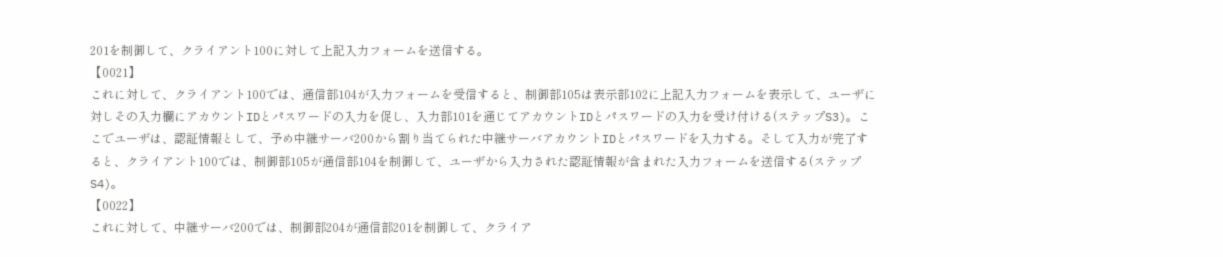201を制御して、クライアント100に対して上記入力フォームを送信する。
【0021】
これに対して、クライアント100では、通信部104が入力フォームを受信すると、制御部105は表示部102に上記入力フォームを表示して、ユーザに対しその入力欄にアカウントIDとパスワードの入力を促し、入力部101を通じてアカウントIDとパスワードの入力を受け付ける(ステップS3)。ここでユーザは、認証情報として、予め中継サーバ200から割り当てられた中継サーバアカウントIDとパスワードを入力する。そして入力が完了すると、クライアント100では、制御部105が通信部104を制御して、ユーザから入力された認証情報が含まれた入力フォームを送信する(ステップS4)。
【0022】
これに対して、中継サーバ200では、制御部204が通信部201を制御して、クライア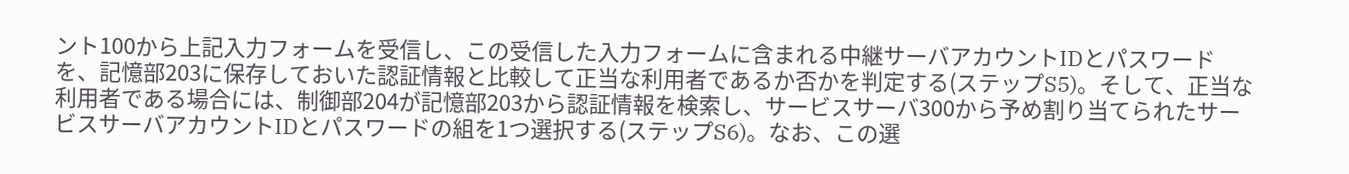ント100から上記入力フォームを受信し、この受信した入力フォームに含まれる中継サーバアカウントIDとパスワードを、記憶部203に保存しておいた認証情報と比較して正当な利用者であるか否かを判定する(ステップS5)。そして、正当な利用者である場合には、制御部204が記憶部203から認証情報を検索し、サービスサーバ300から予め割り当てられたサービスサーバアカウントIDとパスワードの組を1つ選択する(ステップS6)。なお、この選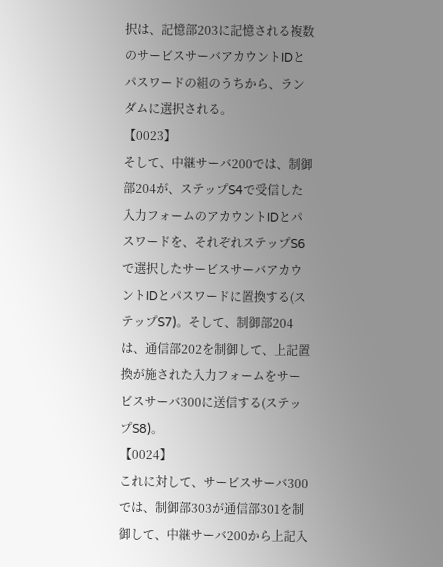択は、記憶部203に記憶される複数のサービスサーバアカウントIDとパスワードの組のうちから、ランダムに選択される。
【0023】
そして、中継サーバ200では、制御部204が、ステップS4で受信した入力フォームのアカウントIDとパスワードを、それぞれステップS6で選択したサービスサーバアカウントIDとパスワードに置換する(ステップS7)。そして、制御部204は、通信部202を制御して、上記置換が施された入力フォームをサービスサーバ300に送信する(ステップS8)。
【0024】
これに対して、サービスサーバ300では、制御部303が通信部301を制御して、中継サーバ200から上記入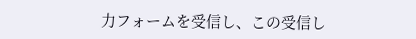力フォームを受信し、この受信し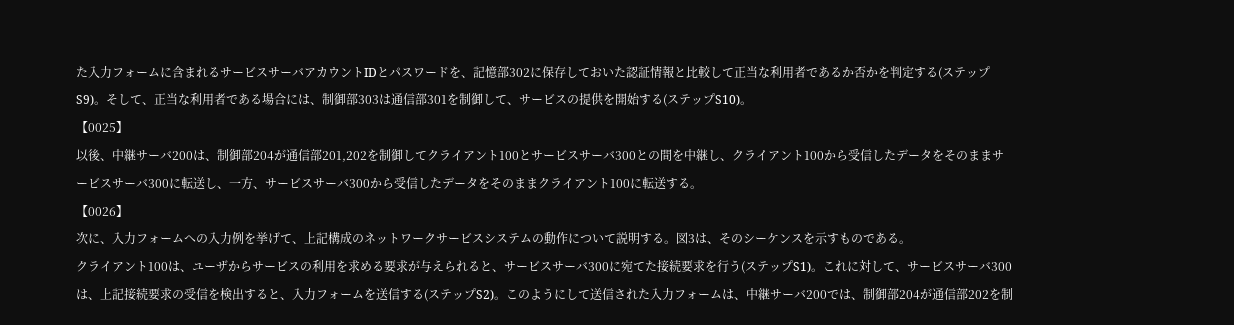た入力フォームに含まれるサービスサーバアカウントIDとパスワードを、記憶部302に保存しておいた認証情報と比較して正当な利用者であるか否かを判定する(ステップS9)。そして、正当な利用者である場合には、制御部303は通信部301を制御して、サービスの提供を開始する(ステップS10)。
【0025】
以後、中継サーバ200は、制御部204が通信部201,202を制御してクライアント100とサービスサーバ300との間を中継し、クライアント100から受信したデータをそのままサービスサーバ300に転送し、一方、サービスサーバ300から受信したデータをそのままクライアント100に転送する。
【0026】
次に、入力フォームへの入力例を挙げて、上記構成のネットワークサービスシステムの動作について説明する。図3は、そのシーケンスを示すものである。
クライアント100は、ユーザからサービスの利用を求める要求が与えられると、サービスサーバ300に宛てた接続要求を行う(ステップS1)。これに対して、サービスサーバ300は、上記接続要求の受信を検出すると、入力フォームを送信する(ステップS2)。このようにして送信された入力フォームは、中継サーバ200では、制御部204が通信部202を制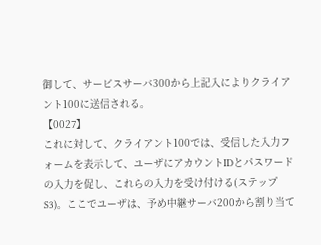御して、サービスサーバ300から上記入によりクライアント100に送信される。
【0027】
これに対して、クライアント100では、受信した入力フォームを表示して、ユーザにアカウントIDとパスワードの入力を促し、これらの入力を受け付ける(ステップS3)。ここでユーザは、予め中継サーバ200から割り当て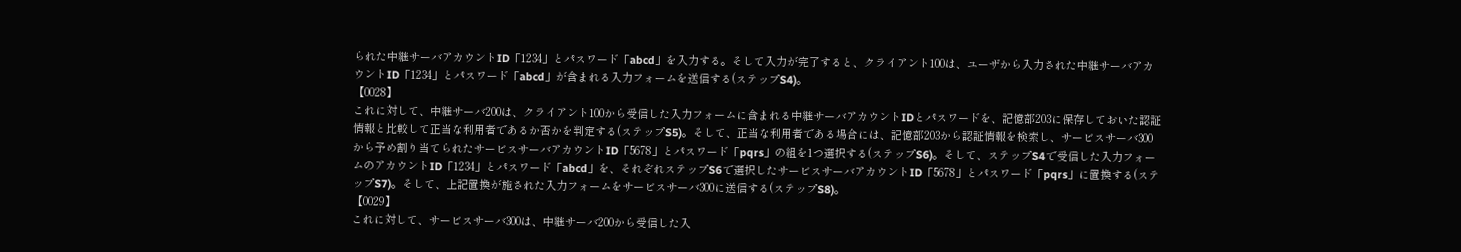られた中継サーバアカウントID「1234」とパスワード「abcd」を入力する。そして入力が完了すると、クライアント100は、ユーザから入力された中継サーバアカウントID「1234」とパスワード「abcd」が含まれる入力フォームを送信する(ステップS4)。
【0028】
これに対して、中継サーバ200は、クライアント100から受信した入力フォームに含まれる中継サーバアカウントIDとパスワードを、記憶部203に保存しておいた認証情報と比較して正当な利用者であるか否かを判定する(ステップS5)。そして、正当な利用者である場合には、記憶部203から認証情報を検索し、サービスサーバ300から予め割り当てられたサービスサーバアカウントID「5678」とパスワード「pqrs」の組を1つ選択する(ステップS6)。そして、ステップS4で受信した入力フォームのアカウントID「1234」とパスワード「abcd」を、それぞれステップS6で選択したサービスサーバアカウントID「5678」とパスワード「pqrs」に置換する(ステップS7)。そして、上記置換が施された入力フォームをサービスサーバ300に送信する(ステップS8)。
【0029】
これに対して、サービスサーバ300は、中継サーバ200から受信した入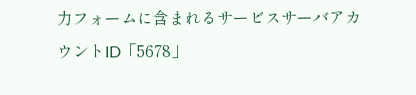力フォームに含まれるサービスサーバアカウントID「5678」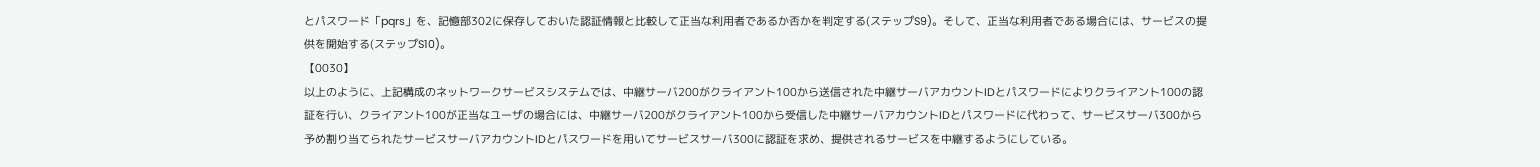とパスワード「pqrs」を、記憶部302に保存しておいた認証情報と比較して正当な利用者であるか否かを判定する(ステップS9)。そして、正当な利用者である場合には、サービスの提供を開始する(ステップS10)。
【0030】
以上のように、上記構成のネットワークサービスシステムでは、中継サーバ200がクライアント100から送信された中継サーバアカウントIDとパスワードによりクライアント100の認証を行い、クライアント100が正当なユーザの場合には、中継サーバ200がクライアント100から受信した中継サーバアカウントIDとパスワードに代わって、サービスサーバ300から予め割り当てられたサービスサーバアカウントIDとパスワードを用いてサービスサーバ300に認証を求め、提供されるサービスを中継するようにしている。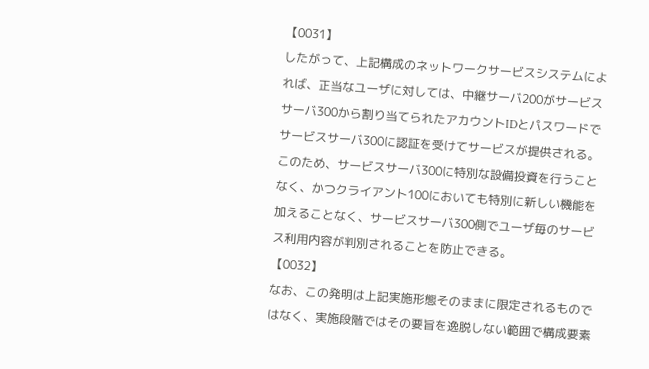【0031】
したがって、上記構成のネットワークサービスシステムによれば、正当なユーザに対しては、中継サーバ200がサービスサーバ300から割り当てられたアカウントIDとパスワードでサービスサーバ300に認証を受けてサービスが提供される。このため、サービスサーバ300に特別な設備投資を行うことなく、かつクライアント100においても特別に新しい機能を加えることなく、サービスサーバ300側でユーザ毎のサービス利用内容が判別されることを防止できる。
【0032】
なお、この発明は上記実施形態そのままに限定されるものではなく、実施段階ではその要旨を逸脱しない範囲で構成要素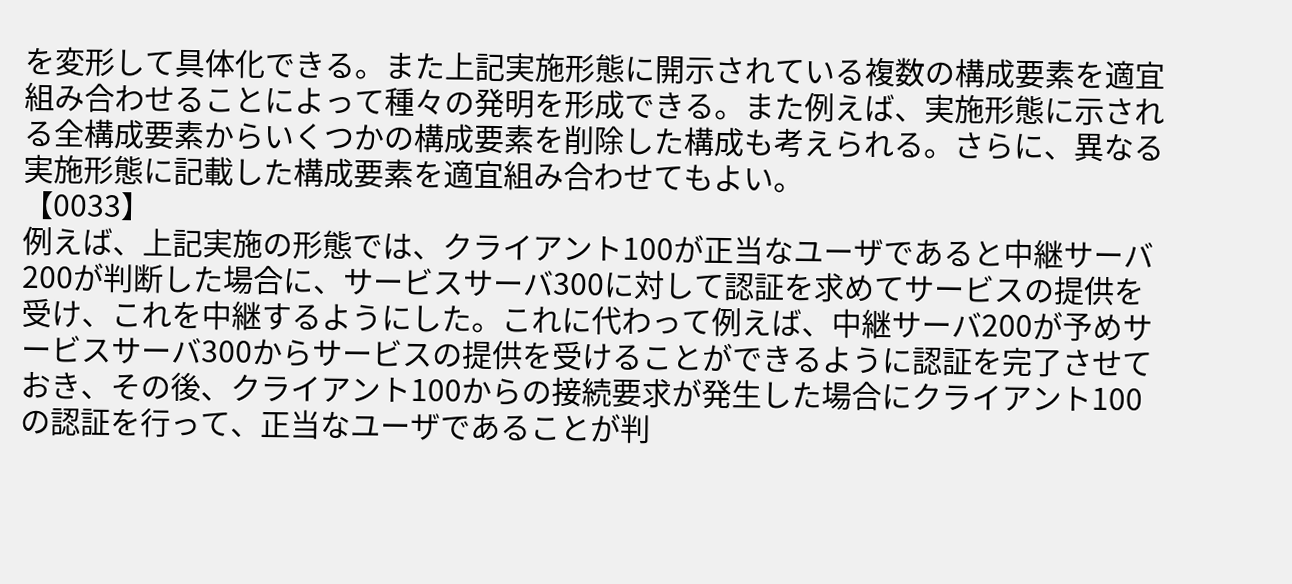を変形して具体化できる。また上記実施形態に開示されている複数の構成要素を適宜組み合わせることによって種々の発明を形成できる。また例えば、実施形態に示される全構成要素からいくつかの構成要素を削除した構成も考えられる。さらに、異なる実施形態に記載した構成要素を適宜組み合わせてもよい。
【0033】
例えば、上記実施の形態では、クライアント100が正当なユーザであると中継サーバ200が判断した場合に、サービスサーバ300に対して認証を求めてサービスの提供を受け、これを中継するようにした。これに代わって例えば、中継サーバ200が予めサービスサーバ300からサービスの提供を受けることができるように認証を完了させておき、その後、クライアント100からの接続要求が発生した場合にクライアント100の認証を行って、正当なユーザであることが判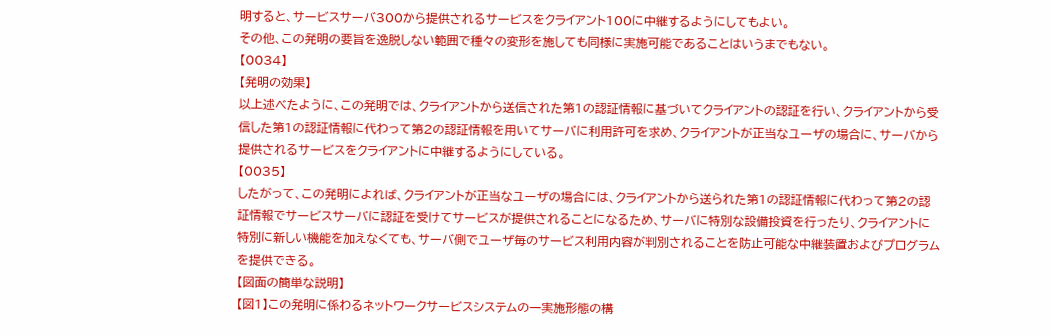明すると、サービスサーバ300から提供されるサービスをクライアント100に中継するようにしてもよい。
その他、この発明の要旨を逸脱しない範囲で種々の変形を施しても同様に実施可能であることはいうまでもない。
【0034】
【発明の効果】
以上述べたように、この発明では、クライアントから送信された第1の認証情報に基づいてクライアントの認証を行い、クライアントから受信した第1の認証情報に代わって第2の認証情報を用いてサーバに利用許可を求め、クライアントが正当なユーザの場合に、サーバから提供されるサービスをクライアントに中継するようにしている。
【0035】
したがって、この発明によれば、クライアントが正当なユーザの場合には、クライアントから送られた第1の認証情報に代わって第2の認証情報でサービスサーバに認証を受けてサービスが提供されることになるため、サーバに特別な設備投資を行ったり、クライアントに特別に新しい機能を加えなくても、サーバ側でユーザ毎のサービス利用内容が判別されることを防止可能な中継装置およびプログラムを提供できる。
【図面の簡単な説明】
【図1】この発明に係わるネットワークサービスシステムの一実施形態の構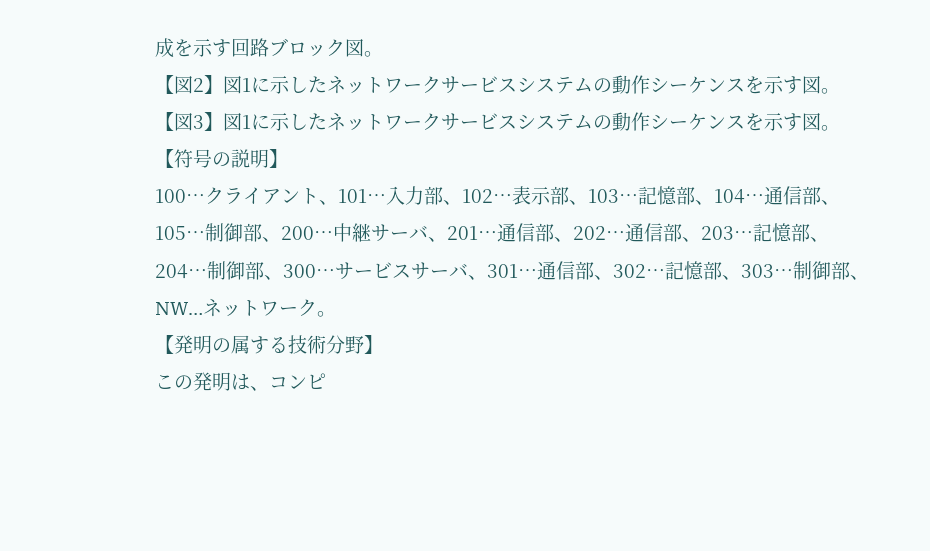成を示す回路ブロック図。
【図2】図1に示したネットワークサービスシステムの動作シーケンスを示す図。
【図3】図1に示したネットワークサービスシステムの動作シーケンスを示す図。
【符号の説明】
100…クライアント、101…入力部、102…表示部、103…記憶部、104…通信部、105…制御部、200…中継サーバ、201…通信部、202…通信部、203…記憶部、204…制御部、300…サービスサーバ、301…通信部、302…記憶部、303…制御部、NW…ネットワーク。
【発明の属する技術分野】
この発明は、コンピ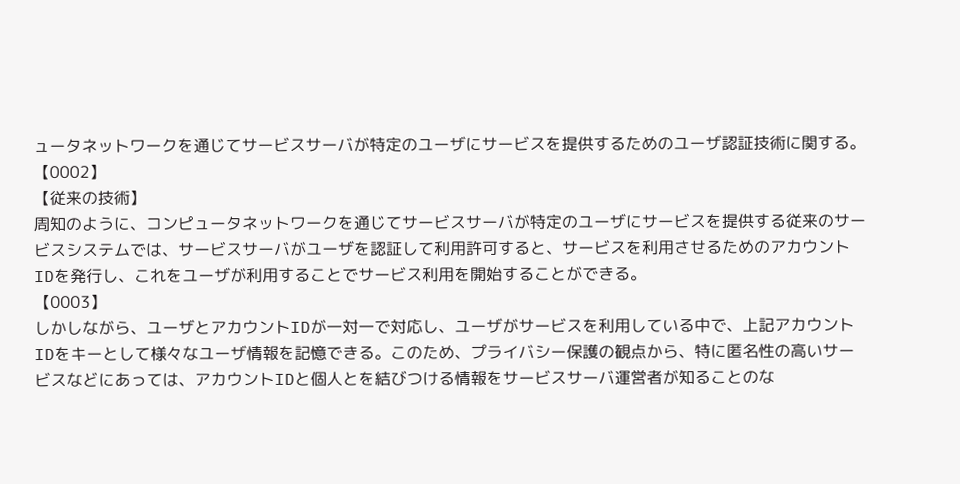ュータネットワークを通じてサービスサーバが特定のユーザにサービスを提供するためのユーザ認証技術に関する。
【0002】
【従来の技術】
周知のように、コンピュータネットワークを通じてサービスサーバが特定のユーザにサービスを提供する従来のサービスシステムでは、サービスサーバがユーザを認証して利用許可すると、サービスを利用させるためのアカウントIDを発行し、これをユーザが利用することでサービス利用を開始することができる。
【0003】
しかしながら、ユーザとアカウントIDが一対一で対応し、ユーザがサービスを利用している中で、上記アカウントIDをキーとして様々なユーザ情報を記憶できる。このため、プライバシー保護の観点から、特に匿名性の高いサービスなどにあっては、アカウントIDと個人とを結びつける情報をサービスサーバ運営者が知ることのな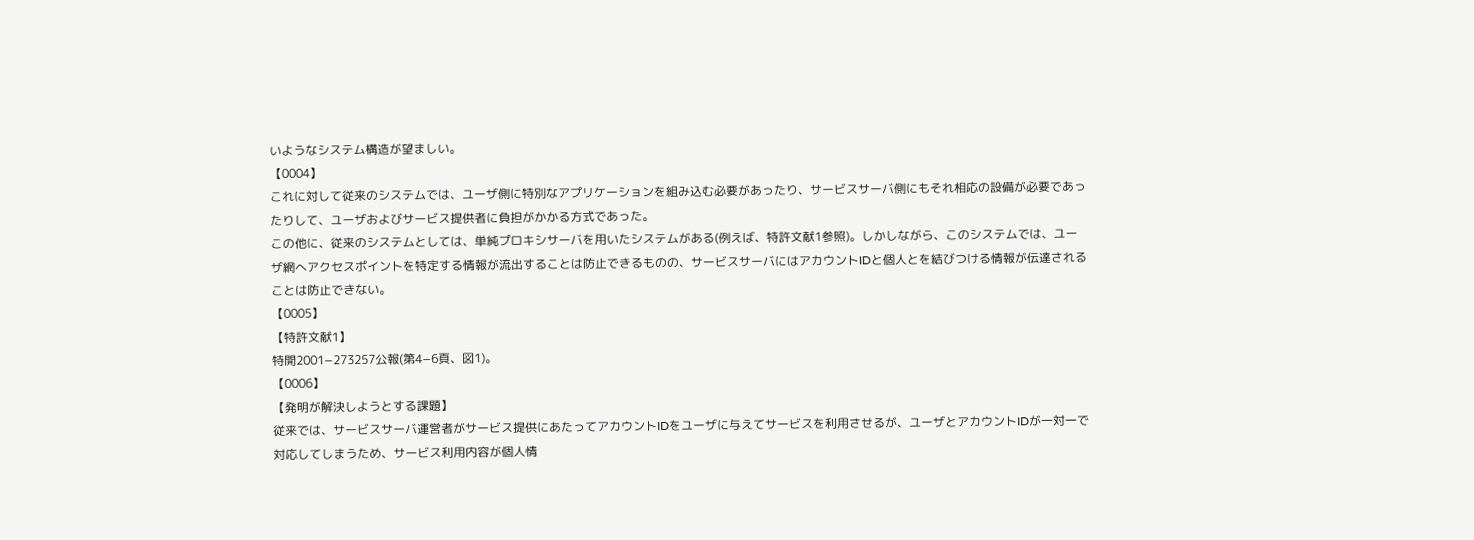いようなシステム構造が望ましい。
【0004】
これに対して従来のシステムでは、ユーザ側に特別なアプリケーションを組み込む必要があったり、サービスサーバ側にもそれ相応の設備が必要であったりして、ユーザおよびサービス提供者に負担がかかる方式であった。
この他に、従来のシステムとしては、単純プロキシサーバを用いたシステムがある(例えば、特許文献1参照)。しかしながら、このシステムでは、ユーザ網へアクセスポイントを特定する情報が流出することは防止できるものの、サービスサーバにはアカウントIDと個人とを結びつける情報が伝達されることは防止できない。
【0005】
【特許文献1】
特開2001−273257公報(第4−6頁、図1)。
【0006】
【発明が解決しようとする課題】
従来では、サービスサーバ運営者がサービス提供にあたってアカウントIDをユーザに与えてサービスを利用させるが、ユーザとアカウントIDが一対一で対応してしまうため、サービス利用内容が個人情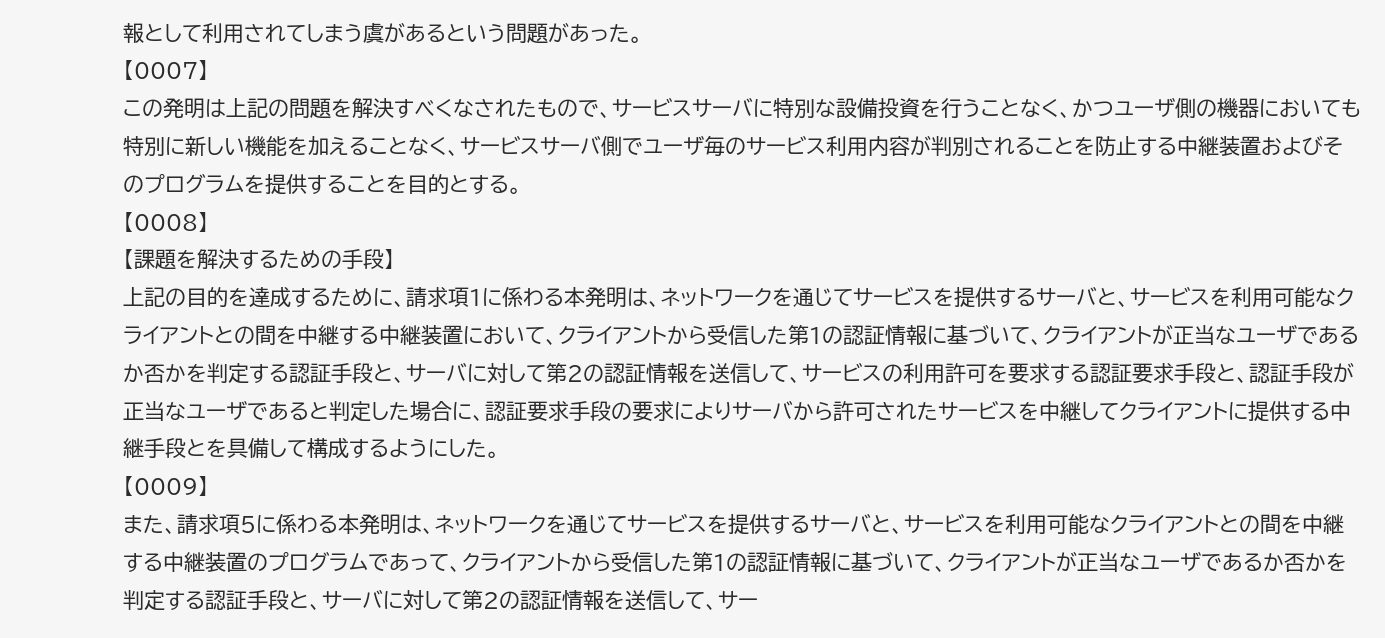報として利用されてしまう虞があるという問題があった。
【0007】
この発明は上記の問題を解決すべくなされたもので、サービスサーバに特別な設備投資を行うことなく、かつユーザ側の機器においても特別に新しい機能を加えることなく、サービスサーバ側でユーザ毎のサービス利用内容が判別されることを防止する中継装置およびそのプログラムを提供することを目的とする。
【0008】
【課題を解決するための手段】
上記の目的を達成するために、請求項1に係わる本発明は、ネットワークを通じてサービスを提供するサーバと、サービスを利用可能なクライアントとの間を中継する中継装置において、クライアントから受信した第1の認証情報に基づいて、クライアントが正当なユーザであるか否かを判定する認証手段と、サーバに対して第2の認証情報を送信して、サービスの利用許可を要求する認証要求手段と、認証手段が正当なユーザであると判定した場合に、認証要求手段の要求によりサーバから許可されたサービスを中継してクライアントに提供する中継手段とを具備して構成するようにした。
【0009】
また、請求項5に係わる本発明は、ネットワークを通じてサービスを提供するサーバと、サービスを利用可能なクライアントとの間を中継する中継装置のプログラムであって、クライアントから受信した第1の認証情報に基づいて、クライアントが正当なユーザであるか否かを判定する認証手段と、サーバに対して第2の認証情報を送信して、サー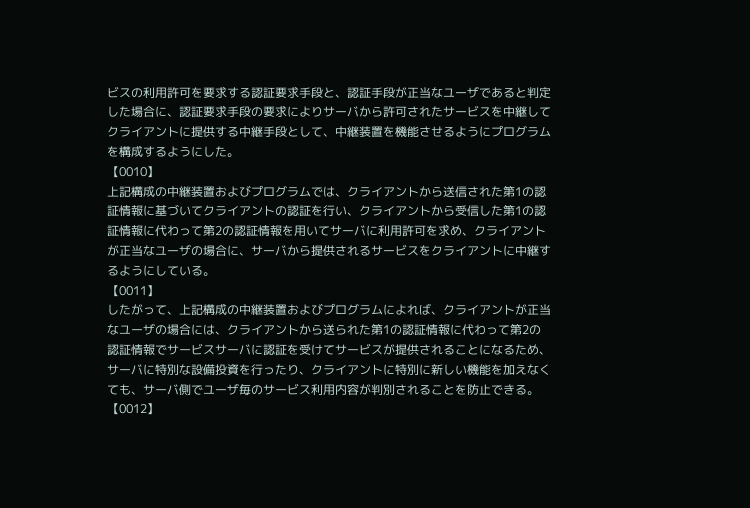ビスの利用許可を要求する認証要求手段と、認証手段が正当なユーザであると判定した場合に、認証要求手段の要求によりサーバから許可されたサービスを中継してクライアントに提供する中継手段として、中継装置を機能させるようにプログラムを構成するようにした。
【0010】
上記構成の中継装置およびプログラムでは、クライアントから送信された第1の認証情報に基づいてクライアントの認証を行い、クライアントから受信した第1の認証情報に代わって第2の認証情報を用いてサーバに利用許可を求め、クライアントが正当なユーザの場合に、サーバから提供されるサービスをクライアントに中継するようにしている。
【0011】
したがって、上記構成の中継装置およびプログラムによれば、クライアントが正当なユーザの場合には、クライアントから送られた第1の認証情報に代わって第2の認証情報でサービスサーバに認証を受けてサービスが提供されることになるため、サーバに特別な設備投資を行ったり、クライアントに特別に新しい機能を加えなくても、サーバ側でユーザ毎のサービス利用内容が判別されることを防止できる。
【0012】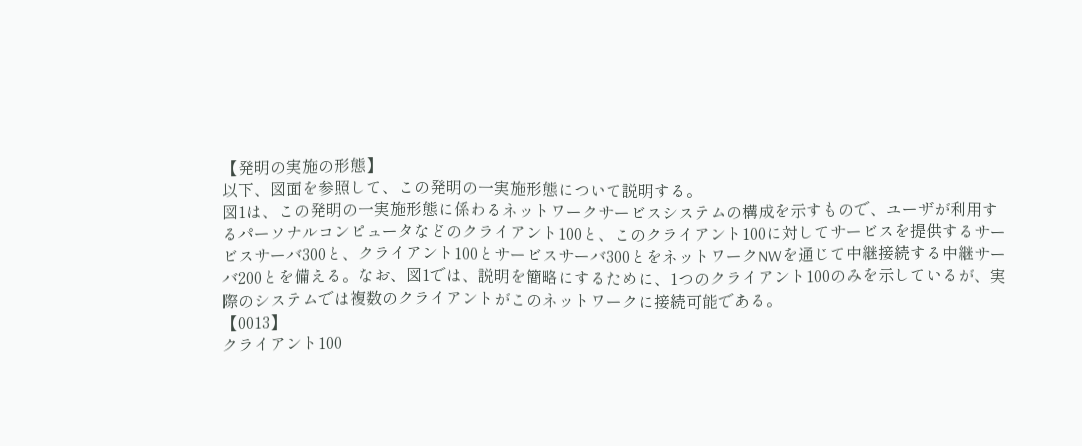【発明の実施の形態】
以下、図面を参照して、この発明の一実施形態について説明する。
図1は、この発明の一実施形態に係わるネットワークサービスシステムの構成を示すもので、ユーザが利用するパーソナルコンピュータなどのクライアント100と、このクライアント100に対してサービスを提供するサービスサーバ300と、クライアント100とサービスサーバ300とをネットワークNWを通じて中継接続する中継サーバ200とを備える。なお、図1では、説明を簡略にするために、1つのクライアント100のみを示しているが、実際のシステムでは複数のクライアントがこのネットワークに接続可能である。
【0013】
クライアント100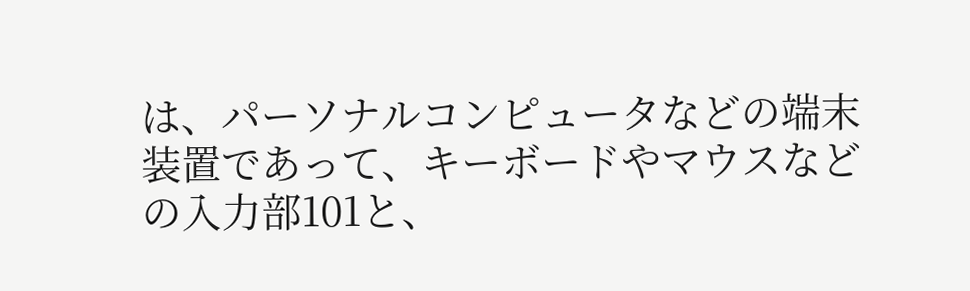は、パーソナルコンピュータなどの端末装置であって、キーボードやマウスなどの入力部101と、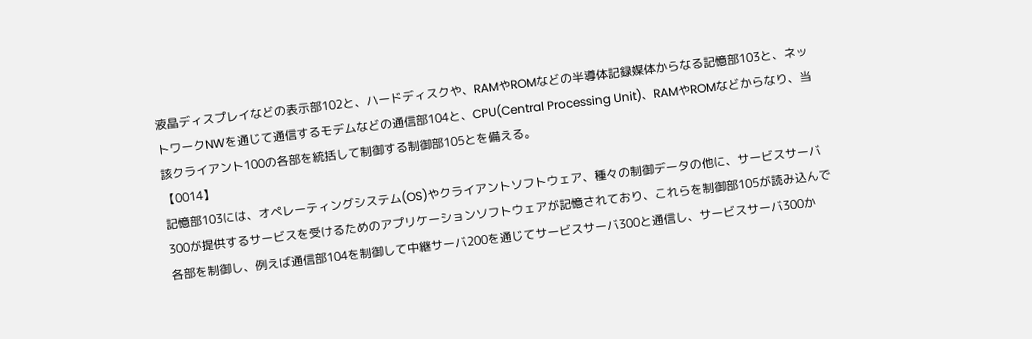液晶ディスプレイなどの表示部102と、ハードディスクや、RAMやROMなどの半導体記録媒体からなる記憶部103と、ネットワークNWを通じて通信するモデムなどの通信部104と、CPU(Central Processing Unit)、RAMやROMなどからなり、当該クライアント100の各部を統括して制御する制御部105とを備える。
【0014】
記憶部103には、オペレーティングシステム(OS)やクライアントソフトウェア、種々の制御データの他に、サービスサーバ300が提供するサービスを受けるためのアプリケーションソフトウェアが記憶されており、これらを制御部105が読み込んで各部を制御し、例えば通信部104を制御して中継サーバ200を通じてサービスサーバ300と通信し、サービスサーバ300か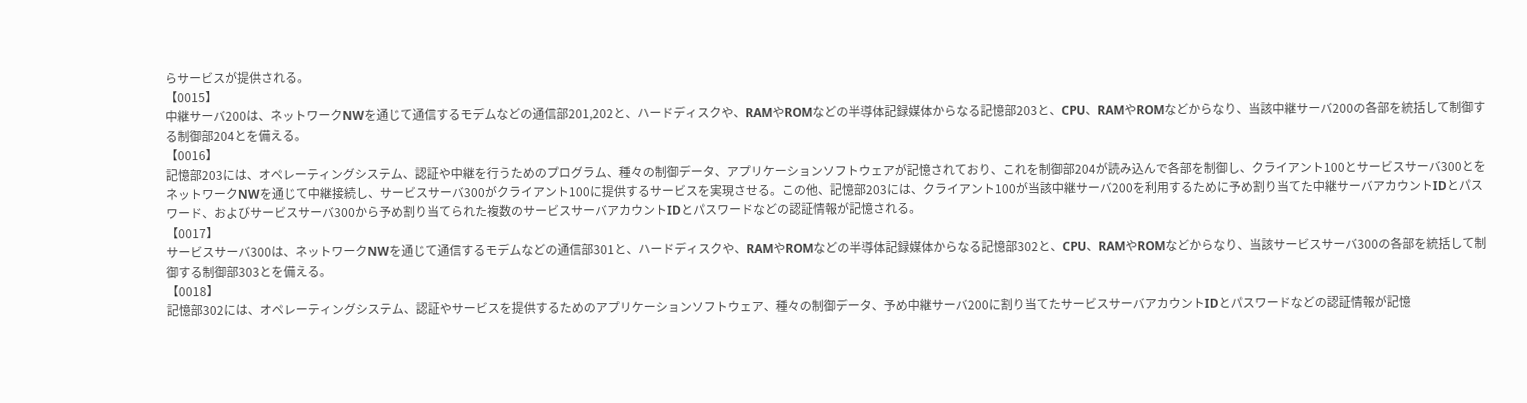らサービスが提供される。
【0015】
中継サーバ200は、ネットワークNWを通じて通信するモデムなどの通信部201,202と、ハードディスクや、RAMやROMなどの半導体記録媒体からなる記憶部203と、CPU、RAMやROMなどからなり、当該中継サーバ200の各部を統括して制御する制御部204とを備える。
【0016】
記憶部203には、オペレーティングシステム、認証や中継を行うためのプログラム、種々の制御データ、アプリケーションソフトウェアが記憶されており、これを制御部204が読み込んで各部を制御し、クライアント100とサービスサーバ300とをネットワークNWを通じて中継接続し、サービスサーバ300がクライアント100に提供するサービスを実現させる。この他、記憶部203には、クライアント100が当該中継サーバ200を利用するために予め割り当てた中継サーバアカウントIDとパスワード、およびサービスサーバ300から予め割り当てられた複数のサービスサーバアカウントIDとパスワードなどの認証情報が記憶される。
【0017】
サービスサーバ300は、ネットワークNWを通じて通信するモデムなどの通信部301と、ハードディスクや、RAMやROMなどの半導体記録媒体からなる記憶部302と、CPU、RAMやROMなどからなり、当該サービスサーバ300の各部を統括して制御する制御部303とを備える。
【0018】
記憶部302には、オペレーティングシステム、認証やサービスを提供するためのアプリケーションソフトウェア、種々の制御データ、予め中継サーバ200に割り当てたサービスサーバアカウントIDとパスワードなどの認証情報が記憶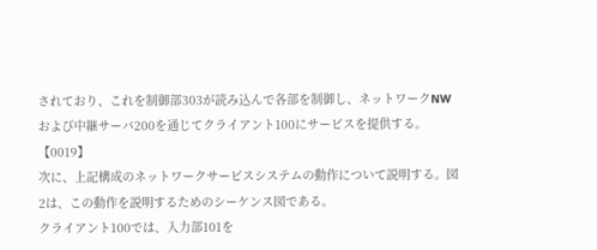されており、これを制御部303が読み込んで各部を制御し、ネットワークNWおよび中継サーバ200を通じてクライアント100にサービスを提供する。
【0019】
次に、上記構成のネットワークサービスシステムの動作について説明する。図2は、この動作を説明するためのシーケンス図である。
クライアント100では、入力部101を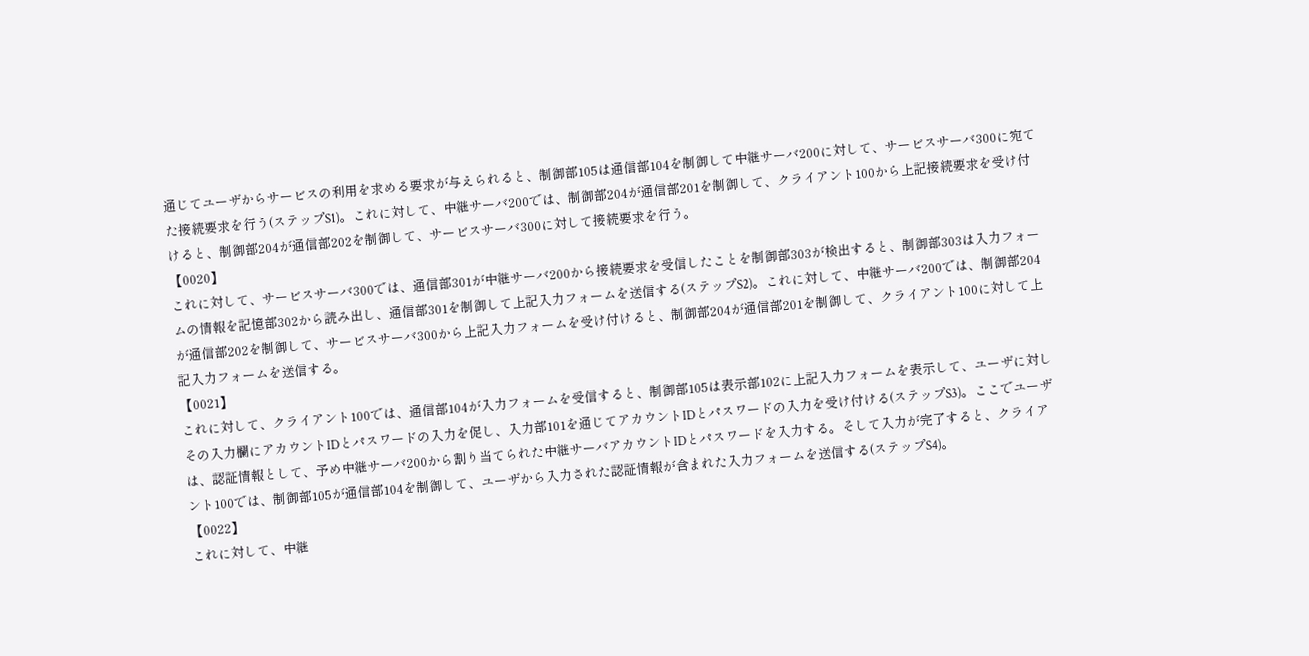通じてユーザからサービスの利用を求める要求が与えられると、制御部105は通信部104を制御して中継サーバ200に対して、サービスサーバ300に宛てた接続要求を行う(ステップS1)。これに対して、中継サーバ200では、制御部204が通信部201を制御して、クライアント100から上記接続要求を受け付けると、制御部204が通信部202を制御して、サービスサーバ300に対して接続要求を行う。
【0020】
これに対して、サービスサーバ300では、通信部301が中継サーバ200から接続要求を受信したことを制御部303が検出すると、制御部303は入力フォームの情報を記憶部302から読み出し、通信部301を制御して上記入力フォームを送信する(ステップS2)。これに対して、中継サーバ200では、制御部204が通信部202を制御して、サービスサーバ300から上記入力フォームを受け付けると、制御部204が通信部201を制御して、クライアント100に対して上記入力フォームを送信する。
【0021】
これに対して、クライアント100では、通信部104が入力フォームを受信すると、制御部105は表示部102に上記入力フォームを表示して、ユーザに対しその入力欄にアカウントIDとパスワードの入力を促し、入力部101を通じてアカウントIDとパスワードの入力を受け付ける(ステップS3)。ここでユーザは、認証情報として、予め中継サーバ200から割り当てられた中継サーバアカウントIDとパスワードを入力する。そして入力が完了すると、クライアント100では、制御部105が通信部104を制御して、ユーザから入力された認証情報が含まれた入力フォームを送信する(ステップS4)。
【0022】
これに対して、中継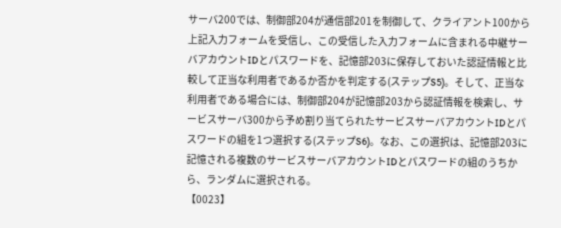サーバ200では、制御部204が通信部201を制御して、クライアント100から上記入力フォームを受信し、この受信した入力フォームに含まれる中継サーバアカウントIDとパスワードを、記憶部203に保存しておいた認証情報と比較して正当な利用者であるか否かを判定する(ステップS5)。そして、正当な利用者である場合には、制御部204が記憶部203から認証情報を検索し、サービスサーバ300から予め割り当てられたサービスサーバアカウントIDとパスワードの組を1つ選択する(ステップS6)。なお、この選択は、記憶部203に記憶される複数のサービスサーバアカウントIDとパスワードの組のうちから、ランダムに選択される。
【0023】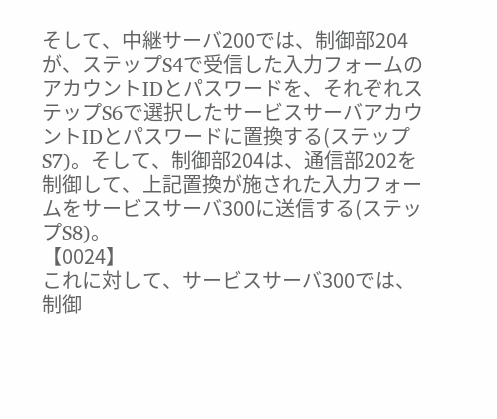そして、中継サーバ200では、制御部204が、ステップS4で受信した入力フォームのアカウントIDとパスワードを、それぞれステップS6で選択したサービスサーバアカウントIDとパスワードに置換する(ステップS7)。そして、制御部204は、通信部202を制御して、上記置換が施された入力フォームをサービスサーバ300に送信する(ステップS8)。
【0024】
これに対して、サービスサーバ300では、制御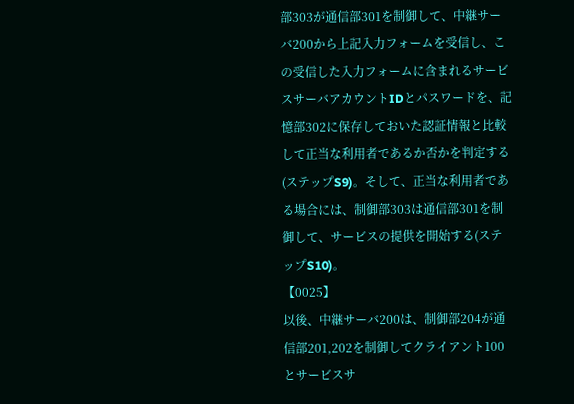部303が通信部301を制御して、中継サーバ200から上記入力フォームを受信し、この受信した入力フォームに含まれるサービスサーバアカウントIDとパスワードを、記憶部302に保存しておいた認証情報と比較して正当な利用者であるか否かを判定する(ステップS9)。そして、正当な利用者である場合には、制御部303は通信部301を制御して、サービスの提供を開始する(ステップS10)。
【0025】
以後、中継サーバ200は、制御部204が通信部201,202を制御してクライアント100とサービスサ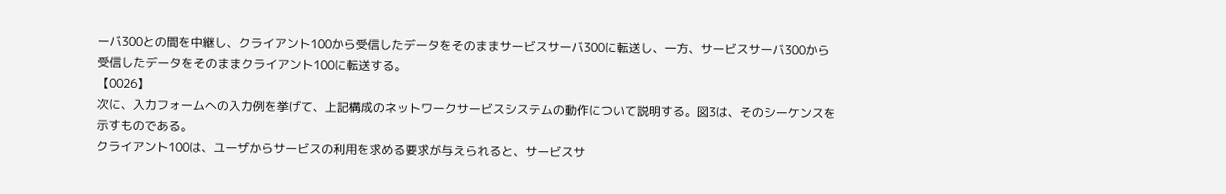ーバ300との間を中継し、クライアント100から受信したデータをそのままサービスサーバ300に転送し、一方、サービスサーバ300から受信したデータをそのままクライアント100に転送する。
【0026】
次に、入力フォームへの入力例を挙げて、上記構成のネットワークサービスシステムの動作について説明する。図3は、そのシーケンスを示すものである。
クライアント100は、ユーザからサービスの利用を求める要求が与えられると、サービスサ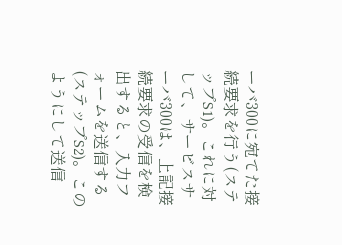ーバ300に宛てた接続要求を行う(ステップS1)。これに対して、サービスサーバ300は、上記接続要求の受信を検出すると、入力フォームを送信する(ステップS2)。このようにして送信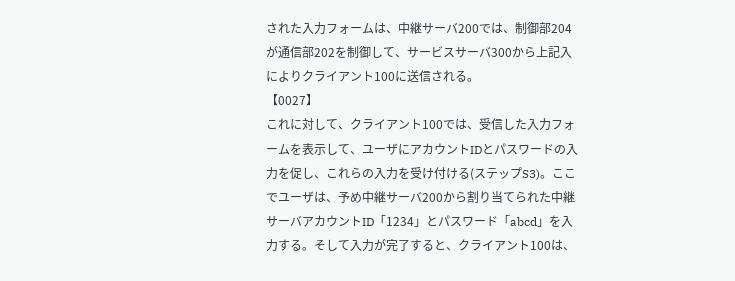された入力フォームは、中継サーバ200では、制御部204が通信部202を制御して、サービスサーバ300から上記入によりクライアント100に送信される。
【0027】
これに対して、クライアント100では、受信した入力フォームを表示して、ユーザにアカウントIDとパスワードの入力を促し、これらの入力を受け付ける(ステップS3)。ここでユーザは、予め中継サーバ200から割り当てられた中継サーバアカウントID「1234」とパスワード「abcd」を入力する。そして入力が完了すると、クライアント100は、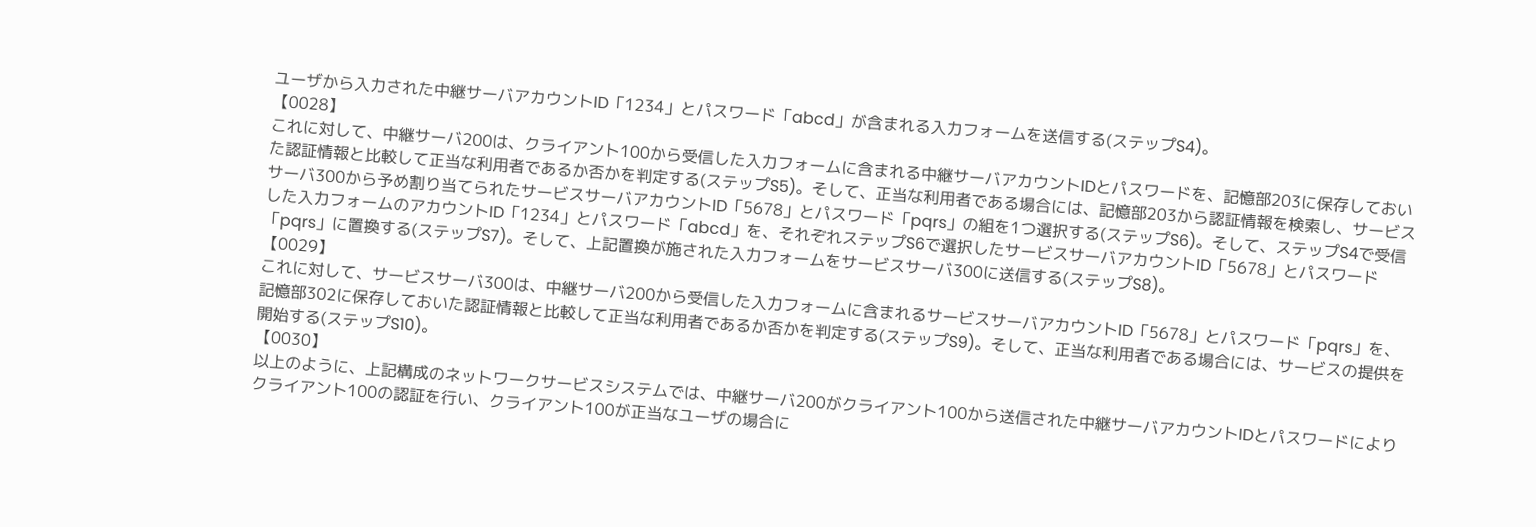ユーザから入力された中継サーバアカウントID「1234」とパスワード「abcd」が含まれる入力フォームを送信する(ステップS4)。
【0028】
これに対して、中継サーバ200は、クライアント100から受信した入力フォームに含まれる中継サーバアカウントIDとパスワードを、記憶部203に保存しておいた認証情報と比較して正当な利用者であるか否かを判定する(ステップS5)。そして、正当な利用者である場合には、記憶部203から認証情報を検索し、サービスサーバ300から予め割り当てられたサービスサーバアカウントID「5678」とパスワード「pqrs」の組を1つ選択する(ステップS6)。そして、ステップS4で受信した入力フォームのアカウントID「1234」とパスワード「abcd」を、それぞれステップS6で選択したサービスサーバアカウントID「5678」とパスワード「pqrs」に置換する(ステップS7)。そして、上記置換が施された入力フォームをサービスサーバ300に送信する(ステップS8)。
【0029】
これに対して、サービスサーバ300は、中継サーバ200から受信した入力フォームに含まれるサービスサーバアカウントID「5678」とパスワード「pqrs」を、記憶部302に保存しておいた認証情報と比較して正当な利用者であるか否かを判定する(ステップS9)。そして、正当な利用者である場合には、サービスの提供を開始する(ステップS10)。
【0030】
以上のように、上記構成のネットワークサービスシステムでは、中継サーバ200がクライアント100から送信された中継サーバアカウントIDとパスワードによりクライアント100の認証を行い、クライアント100が正当なユーザの場合に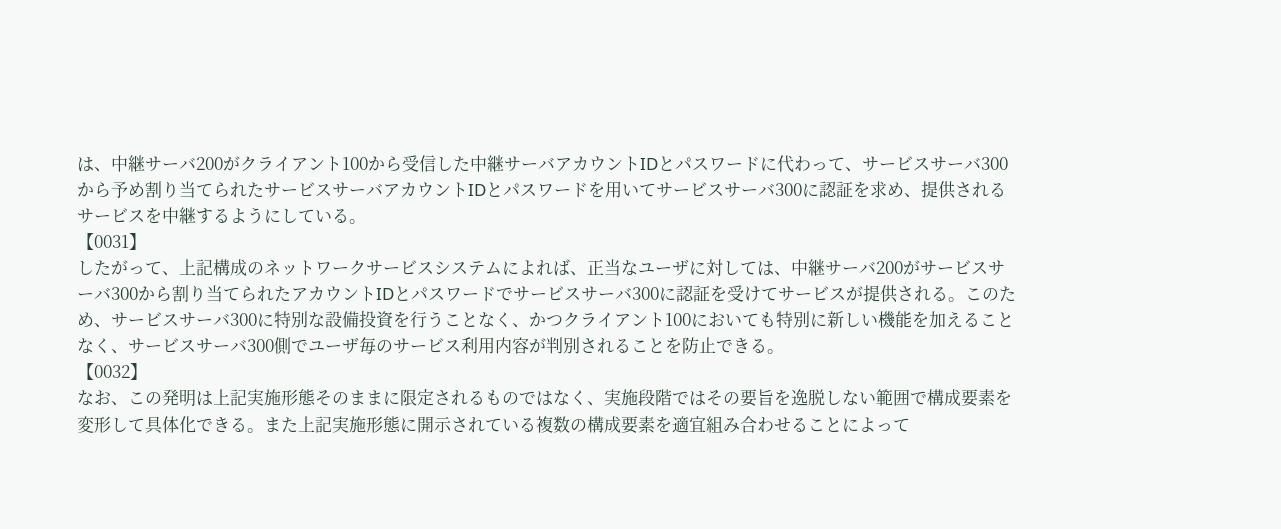は、中継サーバ200がクライアント100から受信した中継サーバアカウントIDとパスワードに代わって、サービスサーバ300から予め割り当てられたサービスサーバアカウントIDとパスワードを用いてサービスサーバ300に認証を求め、提供されるサービスを中継するようにしている。
【0031】
したがって、上記構成のネットワークサービスシステムによれば、正当なユーザに対しては、中継サーバ200がサービスサーバ300から割り当てられたアカウントIDとパスワードでサービスサーバ300に認証を受けてサービスが提供される。このため、サービスサーバ300に特別な設備投資を行うことなく、かつクライアント100においても特別に新しい機能を加えることなく、サービスサーバ300側でユーザ毎のサービス利用内容が判別されることを防止できる。
【0032】
なお、この発明は上記実施形態そのままに限定されるものではなく、実施段階ではその要旨を逸脱しない範囲で構成要素を変形して具体化できる。また上記実施形態に開示されている複数の構成要素を適宜組み合わせることによって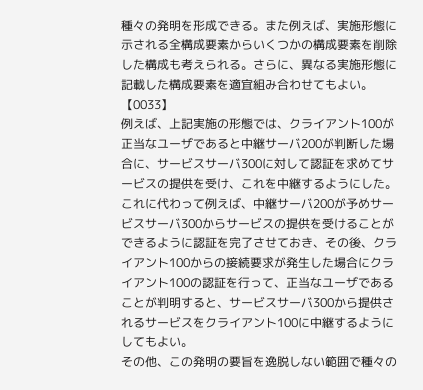種々の発明を形成できる。また例えば、実施形態に示される全構成要素からいくつかの構成要素を削除した構成も考えられる。さらに、異なる実施形態に記載した構成要素を適宜組み合わせてもよい。
【0033】
例えば、上記実施の形態では、クライアント100が正当なユーザであると中継サーバ200が判断した場合に、サービスサーバ300に対して認証を求めてサービスの提供を受け、これを中継するようにした。これに代わって例えば、中継サーバ200が予めサービスサーバ300からサービスの提供を受けることができるように認証を完了させておき、その後、クライアント100からの接続要求が発生した場合にクライアント100の認証を行って、正当なユーザであることが判明すると、サービスサーバ300から提供されるサービスをクライアント100に中継するようにしてもよい。
その他、この発明の要旨を逸脱しない範囲で種々の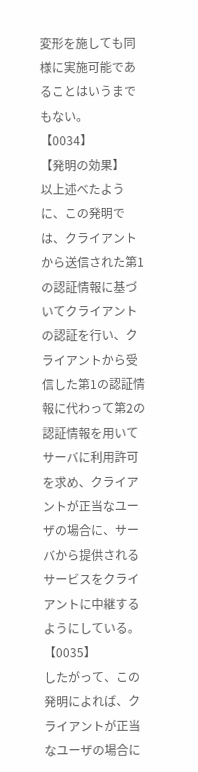変形を施しても同様に実施可能であることはいうまでもない。
【0034】
【発明の効果】
以上述べたように、この発明では、クライアントから送信された第1の認証情報に基づいてクライアントの認証を行い、クライアントから受信した第1の認証情報に代わって第2の認証情報を用いてサーバに利用許可を求め、クライアントが正当なユーザの場合に、サーバから提供されるサービスをクライアントに中継するようにしている。
【0035】
したがって、この発明によれば、クライアントが正当なユーザの場合に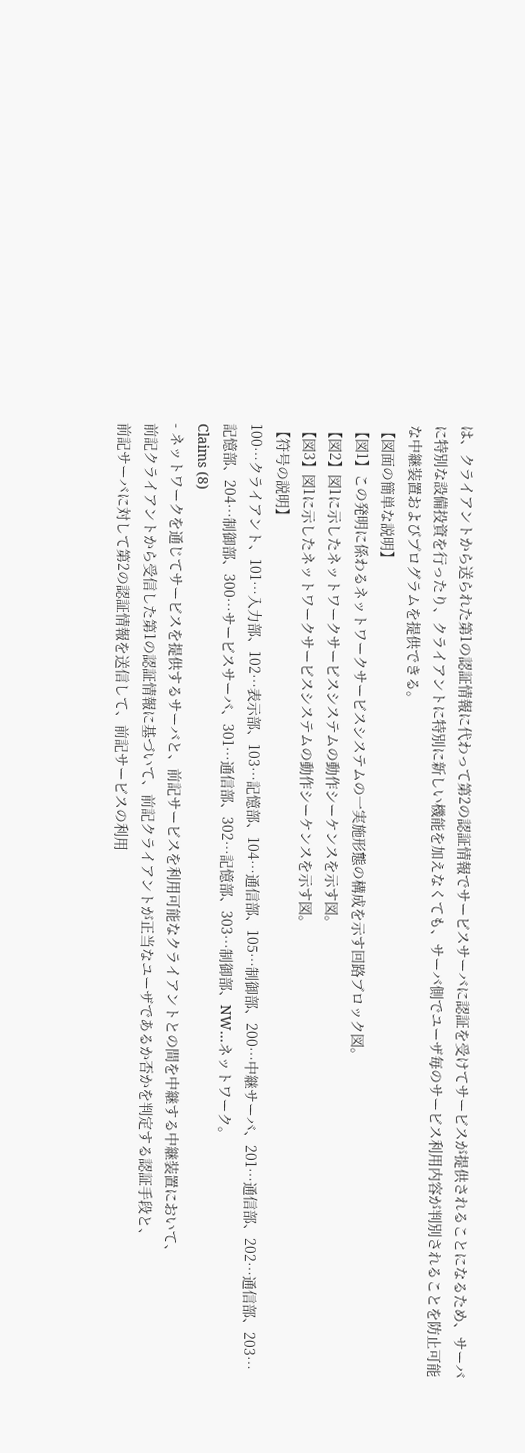は、クライアントから送られた第1の認証情報に代わって第2の認証情報でサービスサーバに認証を受けてサービスが提供されることになるため、サーバに特別な設備投資を行ったり、クライアントに特別に新しい機能を加えなくても、サーバ側でユーザ毎のサービス利用内容が判別されることを防止可能な中継装置およびプログラムを提供できる。
【図面の簡単な説明】
【図1】この発明に係わるネットワークサービスシステムの一実施形態の構成を示す回路ブロック図。
【図2】図1に示したネットワークサービスシステムの動作シーケンスを示す図。
【図3】図1に示したネットワークサービスシステムの動作シーケンスを示す図。
【符号の説明】
100…クライアント、101…入力部、102…表示部、103…記憶部、104…通信部、105…制御部、200…中継サーバ、201…通信部、202…通信部、203…記憶部、204…制御部、300…サービスサーバ、301…通信部、302…記憶部、303…制御部、NW…ネットワーク。
Claims (8)
- ネットワークを通じてサービスを提供するサーバと、前記サービスを利用可能なクライアントとの間を中継する中継装置において、
前記クライアントから受信した第1の認証情報に基づいて、前記クライアントが正当なユーザであるか否かを判定する認証手段と、
前記サーバに対して第2の認証情報を送信して、前記サービスの利用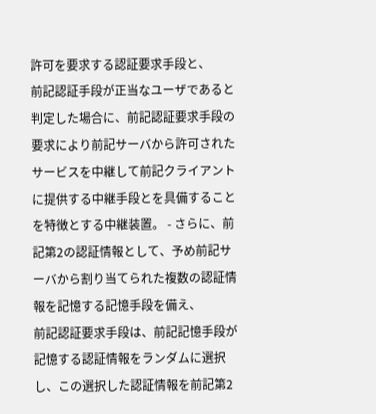許可を要求する認証要求手段と、
前記認証手段が正当なユーザであると判定した場合に、前記認証要求手段の要求により前記サーバから許可されたサービスを中継して前記クライアントに提供する中継手段とを具備することを特徴とする中継装置。 - さらに、前記第2の認証情報として、予め前記サーバから割り当てられた複数の認証情報を記憶する記憶手段を備え、
前記認証要求手段は、前記記憶手段が記憶する認証情報をランダムに選択し、この選択した認証情報を前記第2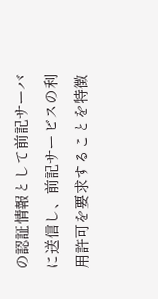の認証情報として前記サーバに送信し、前記サービスの利用許可を要求することを特徴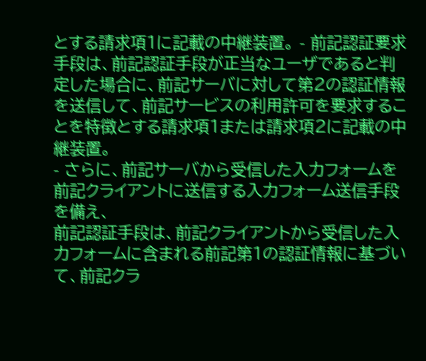とする請求項1に記載の中継装置。 - 前記認証要求手段は、前記認証手段が正当なユーザであると判定した場合に、前記サーバに対して第2の認証情報を送信して、前記サービスの利用許可を要求することを特徴とする請求項1または請求項2に記載の中継装置。
- さらに、前記サーバから受信した入力フォームを前記クライアントに送信する入力フォーム送信手段を備え、
前記認証手段は、前記クライアントから受信した入力フォームに含まれる前記第1の認証情報に基づいて、前記クラ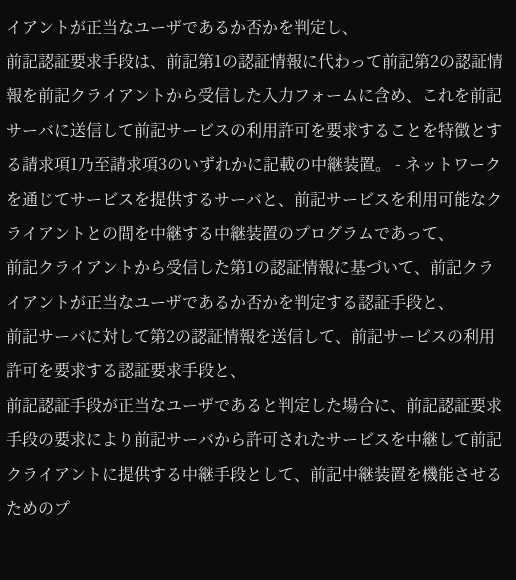イアントが正当なユーザであるか否かを判定し、
前記認証要求手段は、前記第1の認証情報に代わって前記第2の認証情報を前記クライアントから受信した入力フォームに含め、これを前記サーバに送信して前記サービスの利用許可を要求することを特徴とする請求項1乃至請求項3のいずれかに記載の中継装置。 - ネットワークを通じてサービスを提供するサーバと、前記サービスを利用可能なクライアントとの間を中継する中継装置のプログラムであって、
前記クライアントから受信した第1の認証情報に基づいて、前記クライアントが正当なユーザであるか否かを判定する認証手段と、
前記サーバに対して第2の認証情報を送信して、前記サービスの利用許可を要求する認証要求手段と、
前記認証手段が正当なユーザであると判定した場合に、前記認証要求手段の要求により前記サーバから許可されたサービスを中継して前記クライアントに提供する中継手段として、前記中継装置を機能させるためのプ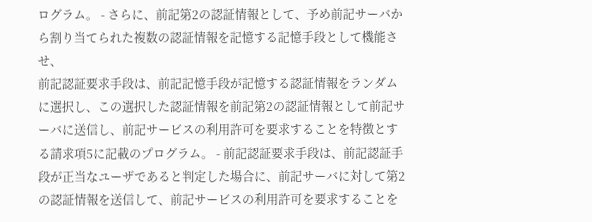ログラム。 - さらに、前記第2の認証情報として、予め前記サーバから割り当てられた複数の認証情報を記憶する記憶手段として機能させ、
前記認証要求手段は、前記記憶手段が記憶する認証情報をランダムに選択し、この選択した認証情報を前記第2の認証情報として前記サーバに送信し、前記サービスの利用許可を要求することを特徴とする請求項5に記載のプログラム。 - 前記認証要求手段は、前記認証手段が正当なユーザであると判定した場合に、前記サーバに対して第2の認証情報を送信して、前記サービスの利用許可を要求することを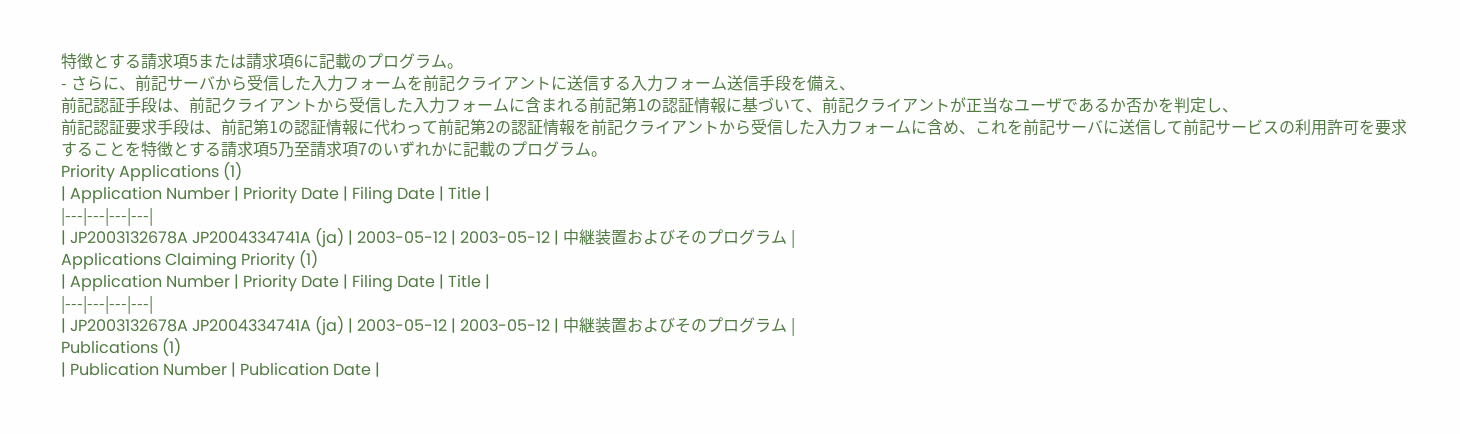特徴とする請求項5または請求項6に記載のプログラム。
- さらに、前記サーバから受信した入力フォームを前記クライアントに送信する入力フォーム送信手段を備え、
前記認証手段は、前記クライアントから受信した入力フォームに含まれる前記第1の認証情報に基づいて、前記クライアントが正当なユーザであるか否かを判定し、
前記認証要求手段は、前記第1の認証情報に代わって前記第2の認証情報を前記クライアントから受信した入力フォームに含め、これを前記サーバに送信して前記サービスの利用許可を要求することを特徴とする請求項5乃至請求項7のいずれかに記載のプログラム。
Priority Applications (1)
| Application Number | Priority Date | Filing Date | Title |
|---|---|---|---|
| JP2003132678A JP2004334741A (ja) | 2003-05-12 | 2003-05-12 | 中継装置およびそのプログラム |
Applications Claiming Priority (1)
| Application Number | Priority Date | Filing Date | Title |
|---|---|---|---|
| JP2003132678A JP2004334741A (ja) | 2003-05-12 | 2003-05-12 | 中継装置およびそのプログラム |
Publications (1)
| Publication Number | Publication Date |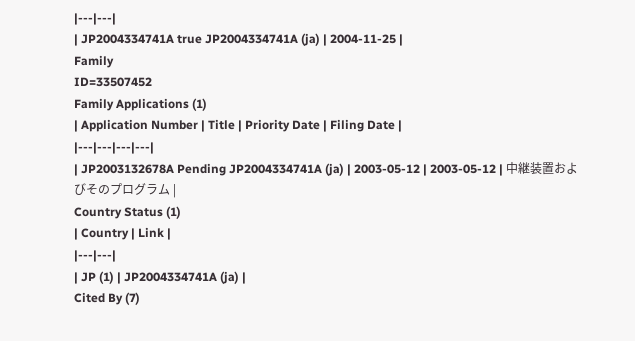|---|---|
| JP2004334741A true JP2004334741A (ja) | 2004-11-25 |
Family
ID=33507452
Family Applications (1)
| Application Number | Title | Priority Date | Filing Date |
|---|---|---|---|
| JP2003132678A Pending JP2004334741A (ja) | 2003-05-12 | 2003-05-12 | 中継装置およびそのプログラム |
Country Status (1)
| Country | Link |
|---|---|
| JP (1) | JP2004334741A (ja) |
Cited By (7)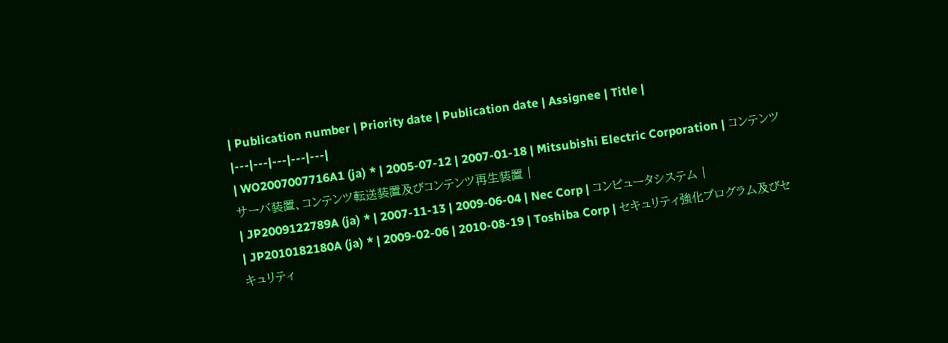| Publication number | Priority date | Publication date | Assignee | Title |
|---|---|---|---|---|
| WO2007007716A1 (ja) * | 2005-07-12 | 2007-01-18 | Mitsubishi Electric Corporation | コンテンツサーバ装置、コンテンツ転送装置及びコンテンツ再生装置 |
| JP2009122789A (ja) * | 2007-11-13 | 2009-06-04 | Nec Corp | コンピュータシステム |
| JP2010182180A (ja) * | 2009-02-06 | 2010-08-19 | Toshiba Corp | セキュリティ強化プログラム及びセキュリティ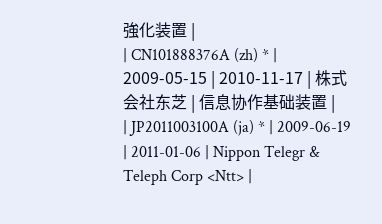強化装置 |
| CN101888376A (zh) * | 2009-05-15 | 2010-11-17 | 株式会社东芝 | 信息协作基础装置 |
| JP2011003100A (ja) * | 2009-06-19 | 2011-01-06 | Nippon Telegr & Teleph Corp <Ntt> |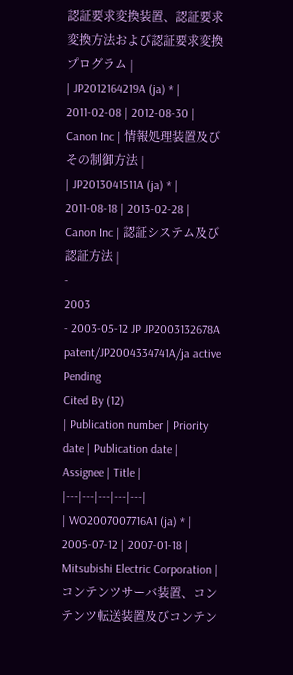認証要求変換装置、認証要求変換方法および認証要求変換プログラム |
| JP2012164219A (ja) * | 2011-02-08 | 2012-08-30 | Canon Inc | 情報処理装置及びその制御方法 |
| JP2013041511A (ja) * | 2011-08-18 | 2013-02-28 | Canon Inc | 認証システム及び認証方法 |
-
2003
- 2003-05-12 JP JP2003132678A patent/JP2004334741A/ja active Pending
Cited By (12)
| Publication number | Priority date | Publication date | Assignee | Title |
|---|---|---|---|---|
| WO2007007716A1 (ja) * | 2005-07-12 | 2007-01-18 | Mitsubishi Electric Corporation | コンテンツサーバ装置、コンテンツ転送装置及びコンテン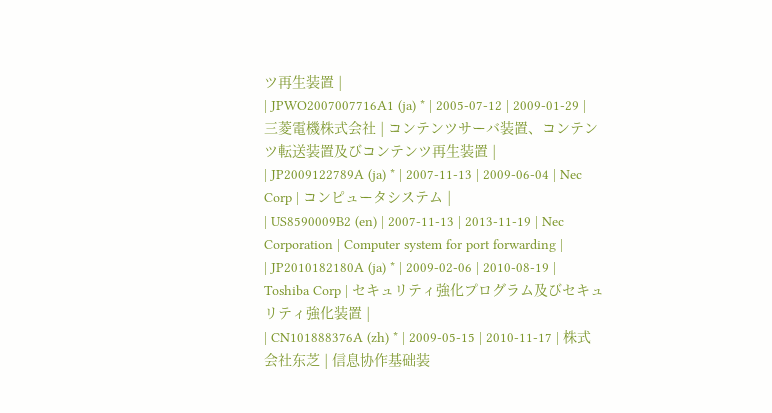ツ再生装置 |
| JPWO2007007716A1 (ja) * | 2005-07-12 | 2009-01-29 | 三菱電機株式会社 | コンテンツサーバ装置、コンテンツ転送装置及びコンテンツ再生装置 |
| JP2009122789A (ja) * | 2007-11-13 | 2009-06-04 | Nec Corp | コンピュータシステム |
| US8590009B2 (en) | 2007-11-13 | 2013-11-19 | Nec Corporation | Computer system for port forwarding |
| JP2010182180A (ja) * | 2009-02-06 | 2010-08-19 | Toshiba Corp | セキュリティ強化プログラム及びセキュリティ強化装置 |
| CN101888376A (zh) * | 2009-05-15 | 2010-11-17 | 株式会社东芝 | 信息协作基础装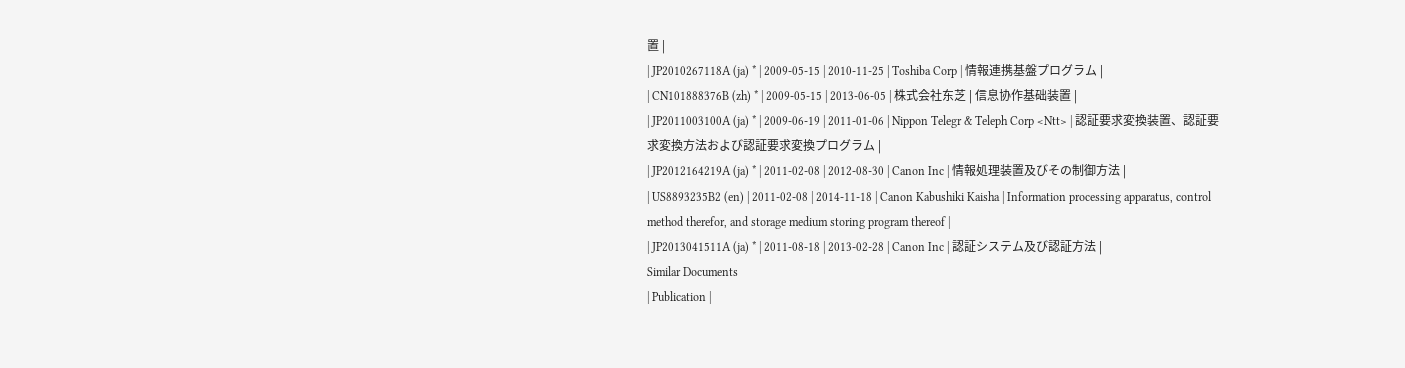置 |
| JP2010267118A (ja) * | 2009-05-15 | 2010-11-25 | Toshiba Corp | 情報連携基盤プログラム |
| CN101888376B (zh) * | 2009-05-15 | 2013-06-05 | 株式会社东芝 | 信息协作基础装置 |
| JP2011003100A (ja) * | 2009-06-19 | 2011-01-06 | Nippon Telegr & Teleph Corp <Ntt> | 認証要求変換装置、認証要求変換方法および認証要求変換プログラム |
| JP2012164219A (ja) * | 2011-02-08 | 2012-08-30 | Canon Inc | 情報処理装置及びその制御方法 |
| US8893235B2 (en) | 2011-02-08 | 2014-11-18 | Canon Kabushiki Kaisha | Information processing apparatus, control method therefor, and storage medium storing program thereof |
| JP2013041511A (ja) * | 2011-08-18 | 2013-02-28 | Canon Inc | 認証システム及び認証方法 |
Similar Documents
| Publication |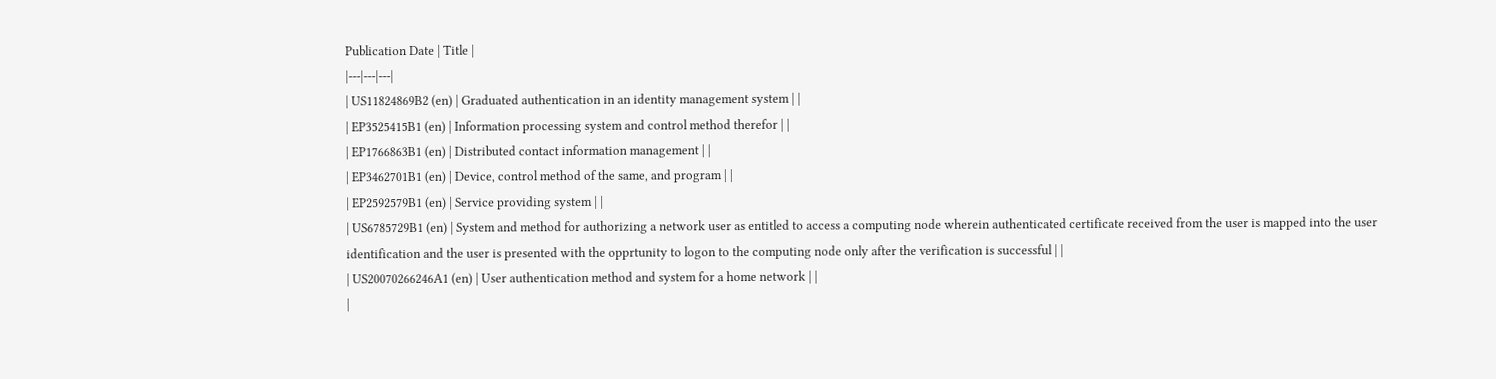Publication Date | Title |
|---|---|---|
| US11824869B2 (en) | Graduated authentication in an identity management system | |
| EP3525415B1 (en) | Information processing system and control method therefor | |
| EP1766863B1 (en) | Distributed contact information management | |
| EP3462701B1 (en) | Device, control method of the same, and program | |
| EP2592579B1 (en) | Service providing system | |
| US6785729B1 (en) | System and method for authorizing a network user as entitled to access a computing node wherein authenticated certificate received from the user is mapped into the user identification and the user is presented with the opprtunity to logon to the computing node only after the verification is successful | |
| US20070266246A1 (en) | User authentication method and system for a home network | |
|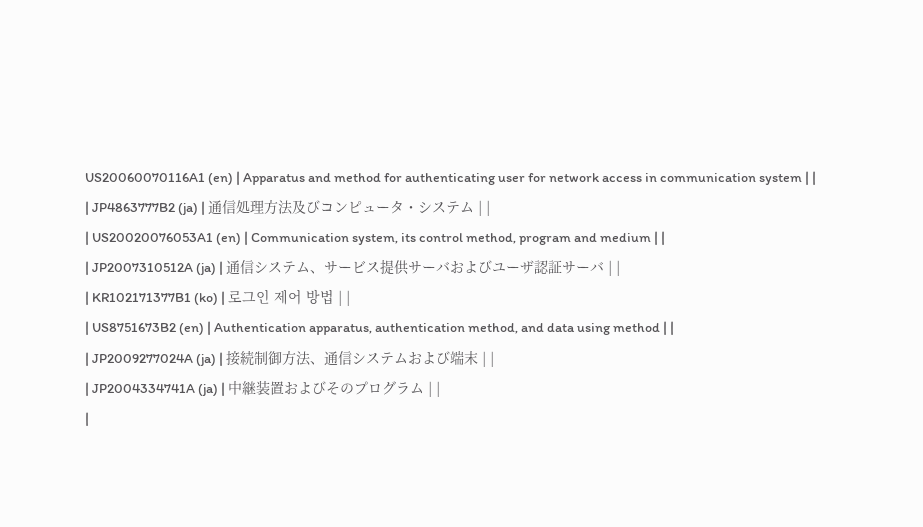US20060070116A1 (en) | Apparatus and method for authenticating user for network access in communication system | |
| JP4863777B2 (ja) | 通信処理方法及びコンピュータ・システム | |
| US20020076053A1 (en) | Communication system, its control method, program and medium | |
| JP2007310512A (ja) | 通信システム、サービス提供サーバおよびユーザ認証サーバ | |
| KR102171377B1 (ko) | 로그인 제어 방법 | |
| US8751673B2 (en) | Authentication apparatus, authentication method, and data using method | |
| JP2009277024A (ja) | 接続制御方法、通信システムおよび端末 | |
| JP2004334741A (ja) | 中継装置およびそのプログラム | |
|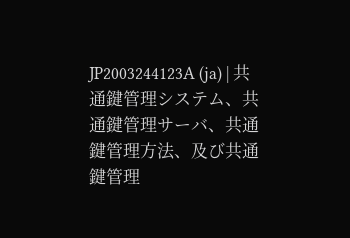JP2003244123A (ja) | 共通鍵管理システム、共通鍵管理サーバ、共通鍵管理方法、及び共通鍵管理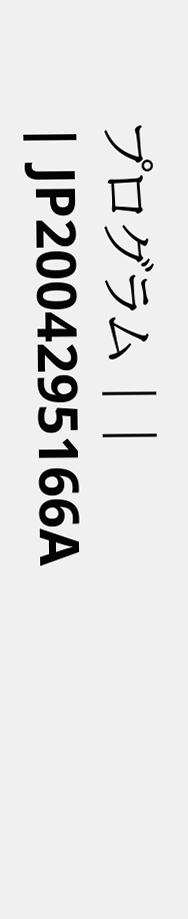プログラム | |
| JP2004295166A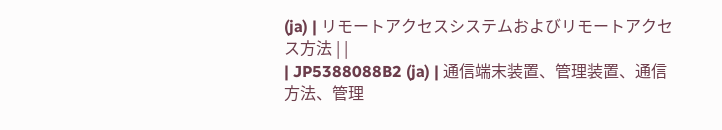(ja) | リモートアクセスシステムおよびリモートアクセス方法 | |
| JP5388088B2 (ja) | 通信端末装置、管理装置、通信方法、管理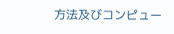方法及びコンピュー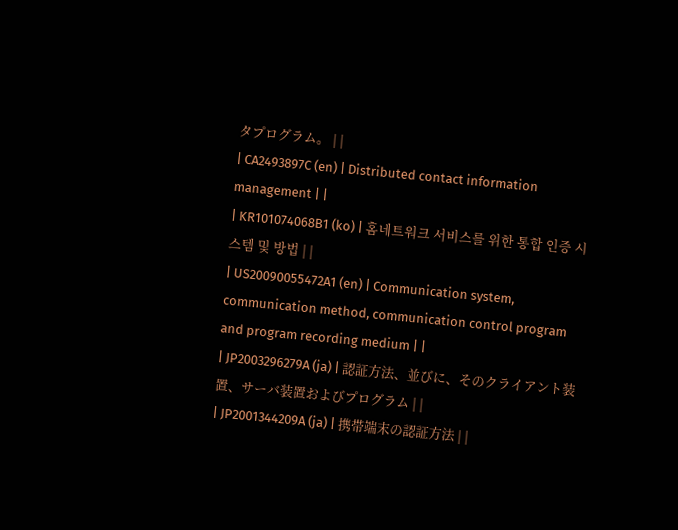タプログラム。 | |
| CA2493897C (en) | Distributed contact information management | |
| KR101074068B1 (ko) | 홈네트워크 서비스를 위한 통합 인증 시스템 및 방법 | |
| US20090055472A1 (en) | Communication system, communication method, communication control program and program recording medium | |
| JP2003296279A (ja) | 認証方法、並びに、そのクライアント装置、サーバ装置およびプログラム | |
| JP2001344209A (ja) | 携帯端末の認証方法 | |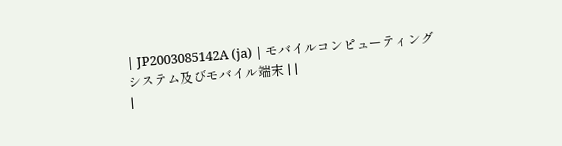| JP2003085142A (ja) | モバイルコンピューティングシステム及びモバイル端末 | |
|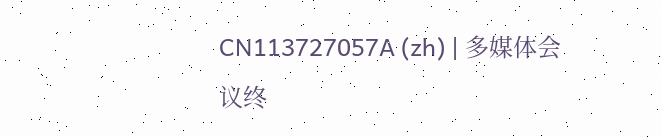CN113727057A (zh) | 多媒体会议终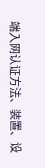端入网认证方法、装置、设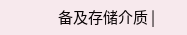备及存储介质 |